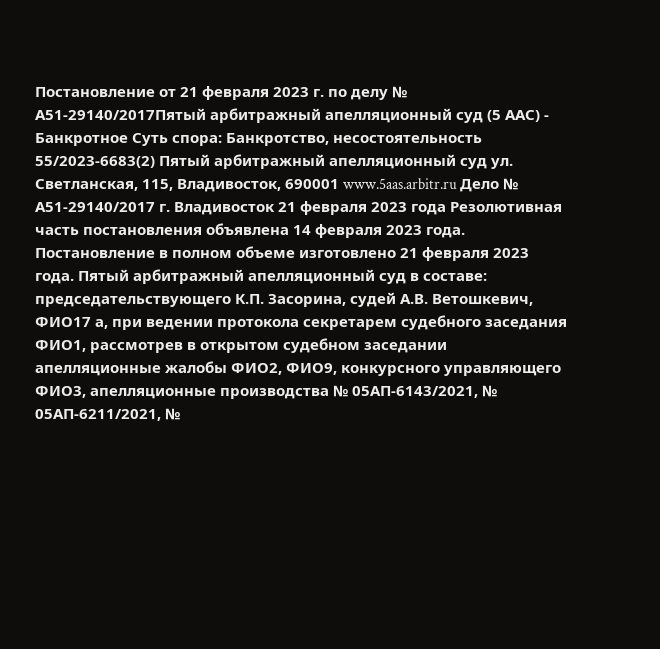Постановление от 21 февраля 2023 г. по делу № А51-29140/2017Пятый арбитражный апелляционный суд (5 ААС) - Банкротное Суть спора: Банкротство, несостоятельность 55/2023-6683(2) Пятый арбитражный апелляционный суд ул. Светланская, 115, Владивосток, 690001 www.5aas.arbitr.ru Дело № А51-29140/2017 г. Владивосток 21 февраля 2023 года Резолютивная часть постановления объявлена 14 февраля 2023 года. Постановление в полном объеме изготовлено 21 февраля 2023 года. Пятый арбитражный апелляционный суд в составе: председательствующего К.П. Засорина, судей А.В. Ветошкевич, ФИО17 а, при ведении протокола секретарем судебного заседания ФИО1, рассмотрев в открытом судебном заседании апелляционные жалобы ФИО2, ФИО9, конкурсного управляющего ФИО3, апелляционные производства № 05АП-6143/2021, № 05АП-6211/2021, №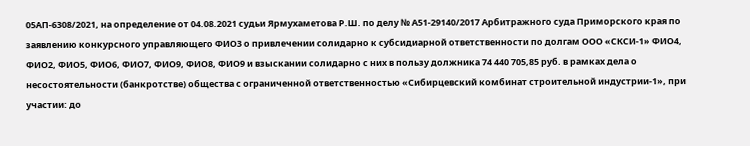05АП-6308/2021, на определение от 04.08.2021 судьи Ярмухаметова Р.Ш. по делу № А51-29140/2017 Арбитражного суда Приморского края по заявлению конкурсного управляющего ФИО3 о привлечении солидарно к субсидиарной ответственности по долгам ООО «СКСИ-1» ФИО4, ФИО2, ФИО5, ФИО6, ФИО7, ФИО9, ФИО8, ФИО9 и взыскании солидарно с них в пользу должника 74 440 705,85 руб. в рамках дела о несостоятельности (банкротстве) общества с ограниченной ответственностью «Сибирцевский комбинат строительной индустрии-1», при участии: до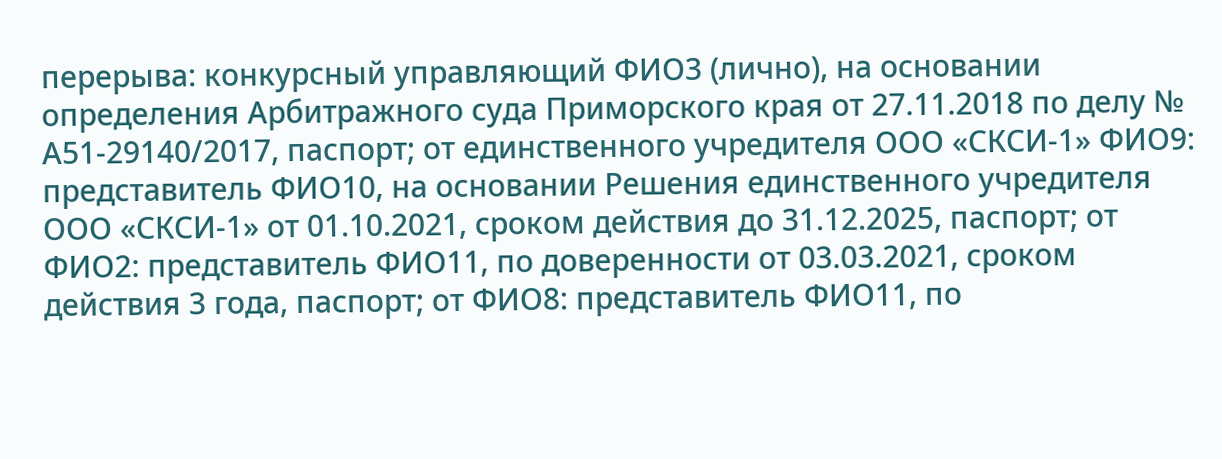перерыва: конкурсный управляющий ФИО3 (лично), на основании определения Арбитражного суда Приморского края от 27.11.2018 по делу № А51-29140/2017, паспорт; от единственного учредителя ООО «СКСИ-1» ФИО9: представитель ФИО10, на основании Решения единственного учредителя ООО «СКСИ-1» от 01.10.2021, сроком действия до 31.12.2025, паспорт; от ФИО2: представитель ФИО11, по доверенности от 03.03.2021, сроком действия 3 года, паспорт; от ФИО8: представитель ФИО11, по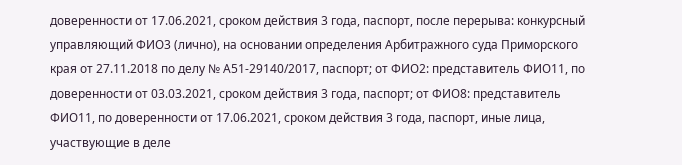доверенности от 17.06.2021, сроком действия 3 года, паспорт, после перерыва: конкурсный управляющий ФИО3 (лично), на основании определения Арбитражного суда Приморского края от 27.11.2018 по делу № А51-29140/2017, паспорт; от ФИО2: представитель ФИО11, по доверенности от 03.03.2021, сроком действия 3 года, паспорт; от ФИО8: представитель ФИО11, по доверенности от 17.06.2021, сроком действия 3 года, паспорт, иные лица, участвующие в деле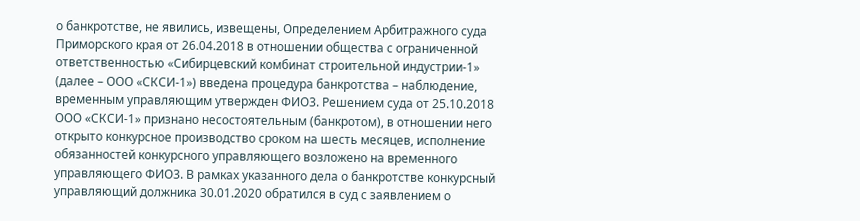о банкротстве, не явились, извещены, Определением Арбитражного суда Приморского края от 26.04.2018 в отношении общества с ограниченной ответственностью «Сибирцевский комбинат строительной индустрии-1» (далее – ООО «СКСИ-1») введена процедура банкротства – наблюдение, временным управляющим утвержден ФИО3. Решением суда от 25.10.2018 ООО «СКСИ-1» признано несостоятельным (банкротом), в отношении него открыто конкурсное производство сроком на шесть месяцев, исполнение обязанностей конкурсного управляющего возложено на временного управляющего ФИО3. В рамках указанного дела о банкротстве конкурсный управляющий должника 30.01.2020 обратился в суд с заявлением о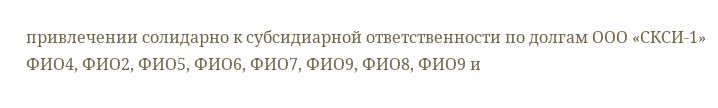привлечении солидарно к субсидиарной ответственности по долгам ООО «СКСИ-1» ФИО4, ФИО2, ФИО5, ФИО6, ФИО7, ФИО9, ФИО8, ФИО9 и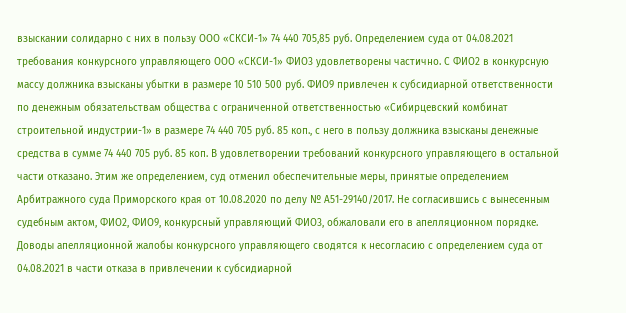взыскании солидарно с них в пользу ООО «СКСИ-1» 74 440 705,85 руб. Определением суда от 04.08.2021 требования конкурсного управляющего ООО «СКСИ-1» ФИО3 удовлетворены частично. С ФИО2 в конкурсную массу должника взысканы убытки в размере 10 510 500 руб. ФИО9 привлечен к субсидиарной ответственности по денежным обязательствам общества с ограниченной ответственностью «Сибирцевский комбинат строительной индустрии-1» в размере 74 440 705 руб. 85 коп., с него в пользу должника взысканы денежные средства в сумме 74 440 705 руб. 85 коп. В удовлетворении требований конкурсного управляющего в остальной части отказано. Этим же определением, суд отменил обеспечительные меры, принятые определением Арбитражного суда Приморского края от 10.08.2020 по делу № А51-29140/2017. Не согласившись с вынесенным судебным актом, ФИО2, ФИО9, конкурсный управляющий ФИО3, обжаловали его в апелляционном порядке. Доводы апелляционной жалобы конкурсного управляющего сводятся к несогласию с определением суда от 04.08.2021 в части отказа в привлечении к субсидиарной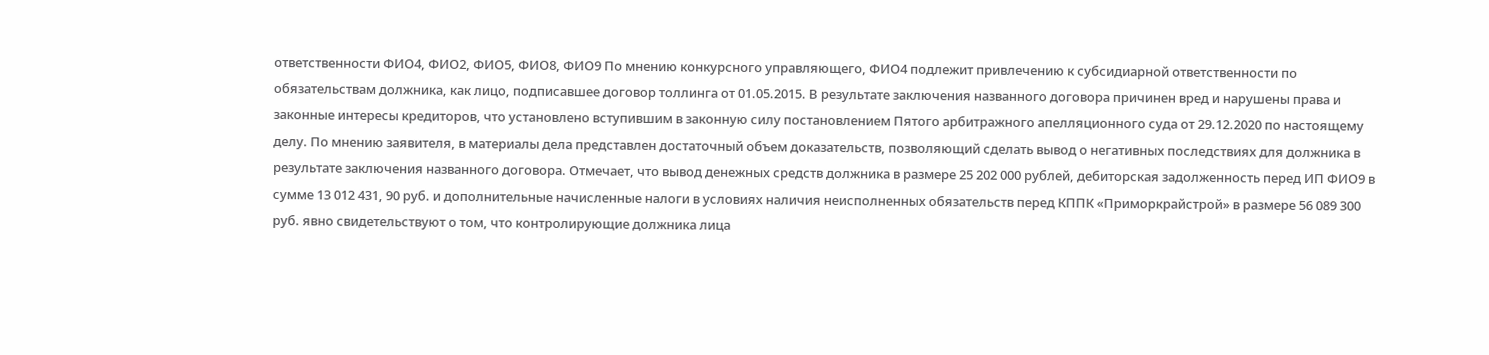ответственности ФИО4, ФИО2, ФИО5, ФИО8, ФИО9 По мнению конкурсного управляющего, ФИО4 подлежит привлечению к субсидиарной ответственности по обязательствам должника, как лицо, подписавшее договор толлинга от 01.05.2015. В результате заключения названного договора причинен вред и нарушены права и законные интересы кредиторов, что установлено вступившим в законную силу постановлением Пятого арбитражного апелляционного суда от 29.12.2020 по настоящему делу. По мнению заявителя, в материалы дела представлен достаточный объем доказательств, позволяющий сделать вывод о негативных последствиях для должника в результате заключения названного договора. Отмечает, что вывод денежных средств должника в размере 25 202 000 рублей, дебиторская задолженность перед ИП ФИО9 в сумме 13 012 431, 90 руб. и дополнительные начисленные налоги в условиях наличия неисполненных обязательств перед КППК «Приморкрайстрой» в размере 56 089 300 руб. явно свидетельствуют о том, что контролирующие должника лица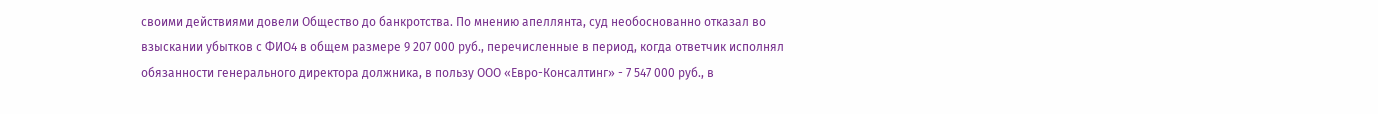своими действиями довели Общество до банкротства. По мнению апеллянта, суд необоснованно отказал во взыскании убытков с ФИО4 в общем размере 9 207 000 руб., перечисленные в период, когда ответчик исполнял обязанности генерального директора должника, в пользу ООО «Евро-Консалтинг» - 7 547 000 руб., в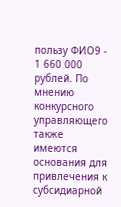пользу ФИО9 - 1 660 000 рублей. По мнению конкурсного управляющего также имеются основания для привлечения к субсидиарной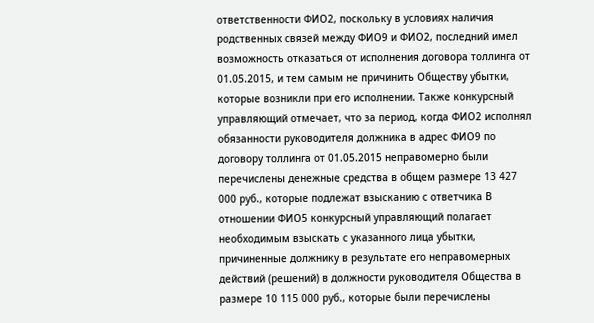ответственности ФИО2, поскольку в условиях наличия родственных связей между ФИО9 и ФИО2, последний имел возможность отказаться от исполнения договора толлинга от 01.05.2015, и тем самым не причинить Обществу убытки, которые возникли при его исполнении. Также конкурсный управляющий отмечает, что за период, когда ФИО2 исполнял обязанности руководителя должника в адрес ФИО9 по договору толлинга от 01.05.2015 неправомерно были перечислены денежные средства в общем размере 13 427 000 руб., которые подлежат взысканию с ответчика В отношении ФИО5 конкурсный управляющий полагает необходимым взыскать с указанного лица убытки, причиненные должнику в результате его неправомерных действий (решений) в должности руководителя Общества в размере 10 115 000 руб., которые были перечислены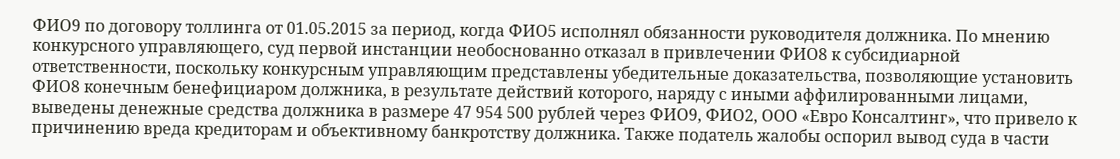ФИО9 по договору толлинга от 01.05.2015 за период, когда ФИО5 исполнял обязанности руководителя должника. По мнению конкурсного управляющего, суд первой инстанции необоснованно отказал в привлечении ФИО8 к субсидиарной ответственности, поскольку конкурсным управляющим представлены убедительные доказательства, позволяющие установить ФИО8 конечным бенефициаром должника, в результате действий которого, наряду с иными аффилированными лицами, выведены денежные средства должника в размере 47 954 500 рублей через ФИО9, ФИО2, ООО «Евро Консалтинг», что привело к причинению вреда кредиторам и объективному банкротству должника. Также податель жалобы оспорил вывод суда в части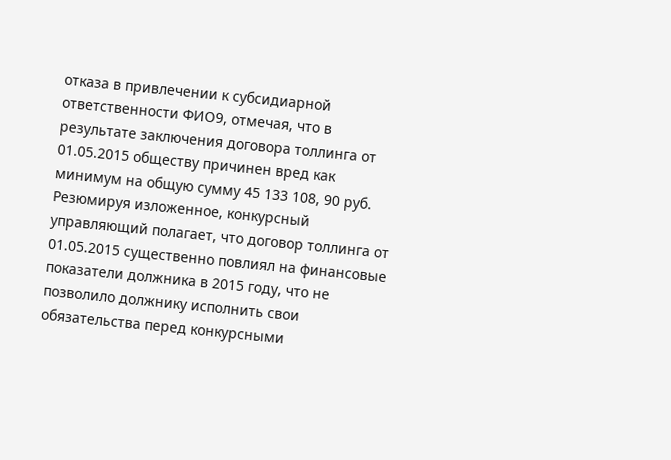отказа в привлечении к субсидиарной ответственности ФИО9, отмечая, что в результате заключения договора толлинга от 01.05.2015 обществу причинен вред как минимум на общую сумму 45 133 108, 90 руб. Резюмируя изложенное, конкурсный управляющий полагает, что договор толлинга от 01.05.2015 существенно повлиял на финансовые показатели должника в 2015 году, что не позволило должнику исполнить свои обязательства перед конкурсными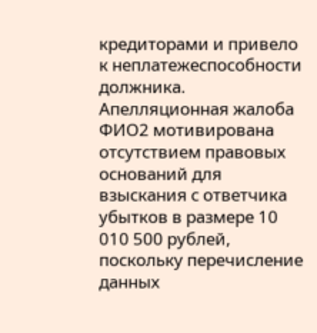кредиторами и привело к неплатежеспособности должника. Апелляционная жалоба ФИО2 мотивирована отсутствием правовых оснований для взыскания с ответчика убытков в размере 10 010 500 рублей, поскольку перечисление данных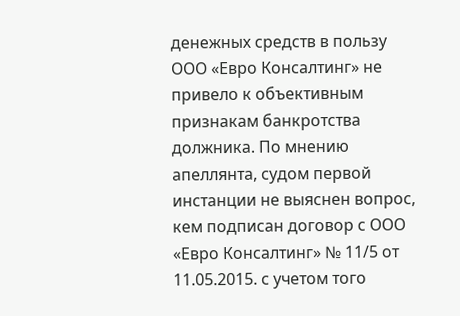денежных средств в пользу ООО «Евро Консалтинг» не привело к объективным признакам банкротства должника. По мнению апеллянта, судом первой инстанции не выяснен вопрос, кем подписан договор с ООО «Евро Консалтинг» № 11/5 от 11.05.2015. с учетом того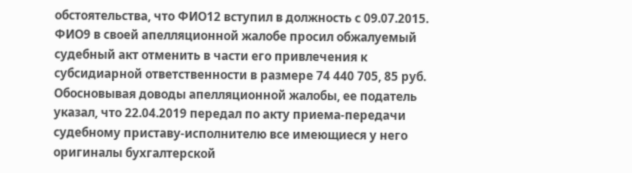обстоятельства, что ФИО12 вступил в должность с 09.07.2015. ФИО9 в своей апелляционной жалобе просил обжалуемый судебный акт отменить в части его привлечения к субсидиарной ответственности в размере 74 440 705, 85 руб. Обосновывая доводы апелляционной жалобы, ее податель указал, что 22.04.2019 передал по акту приема-передачи судебному приставу-исполнителю все имеющиеся у него оригиналы бухгалтерской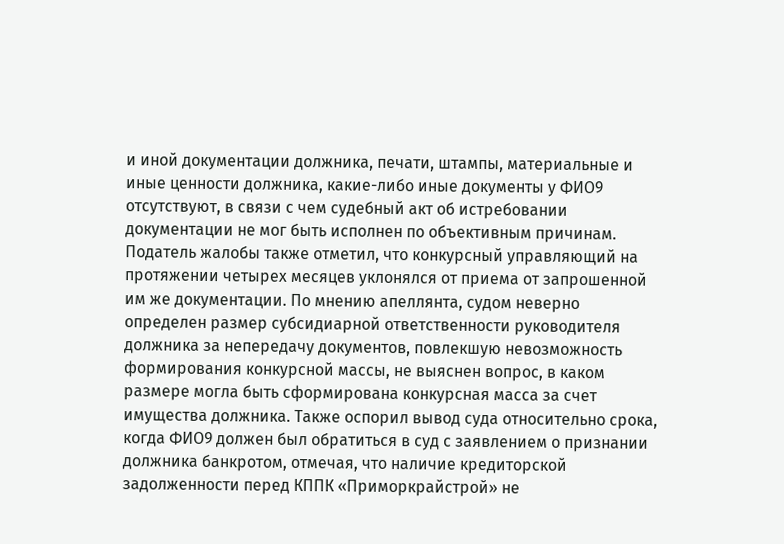и иной документации должника, печати, штампы, материальные и иные ценности должника, какие-либо иные документы у ФИО9 отсутствуют, в связи с чем судебный акт об истребовании документации не мог быть исполнен по объективным причинам. Податель жалобы также отметил, что конкурсный управляющий на протяжении четырех месяцев уклонялся от приема от запрошенной им же документации. По мнению апеллянта, судом неверно определен размер субсидиарной ответственности руководителя должника за непередачу документов, повлекшую невозможность формирования конкурсной массы, не выяснен вопрос, в каком размере могла быть сформирована конкурсная масса за счет имущества должника. Также оспорил вывод суда относительно срока, когда ФИО9 должен был обратиться в суд с заявлением о признании должника банкротом, отмечая, что наличие кредиторской задолженности перед КППК «Приморкрайстрой» не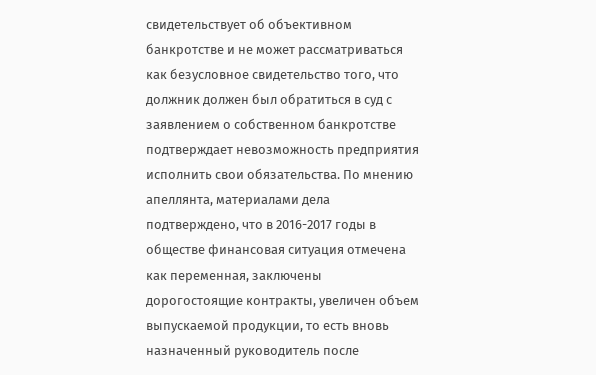свидетельствует об объективном банкротстве и не может рассматриваться как безусловное свидетельство того, что должник должен был обратиться в суд с заявлением о собственном банкротстве подтверждает невозможность предприятия исполнить свои обязательства. По мнению апеллянта, материалами дела подтверждено, что в 2016-2017 годы в обществе финансовая ситуация отмечена как переменная, заключены дорогостоящие контракты, увеличен объем выпускаемой продукции, то есть вновь назначенный руководитель после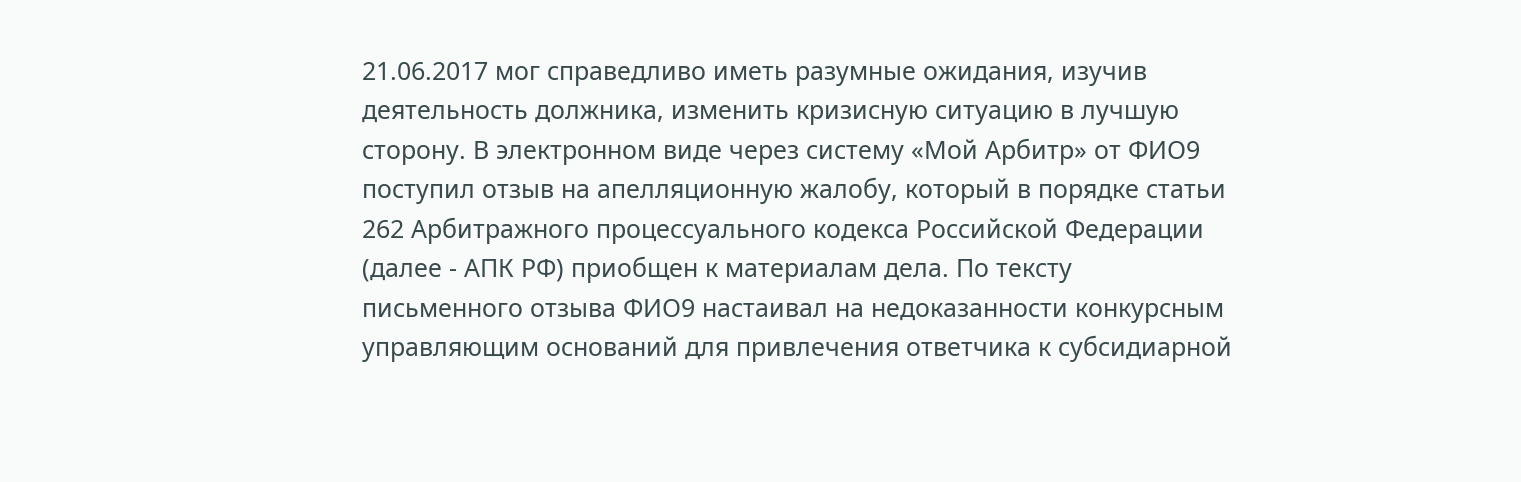21.06.2017 мог справедливо иметь разумные ожидания, изучив деятельность должника, изменить кризисную ситуацию в лучшую сторону. В электронном виде через систему «Мой Арбитр» от ФИО9 поступил отзыв на апелляционную жалобу, который в порядке статьи 262 Арбитражного процессуального кодекса Российской Федерации (далее - АПК РФ) приобщен к материалам дела. По тексту письменного отзыва ФИО9 настаивал на недоказанности конкурсным управляющим оснований для привлечения ответчика к субсидиарной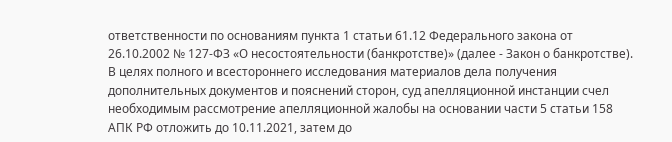ответственности по основаниям пункта 1 статьи 61.12 Федерального закона от 26.10.2002 № 127-ФЗ «О несостоятельности (банкротстве)» (далее - Закон о банкротстве). В целях полного и всестороннего исследования материалов дела получения дополнительных документов и пояснений сторон, суд апелляционной инстанции счел необходимым рассмотрение апелляционной жалобы на основании части 5 статьи 158 АПК РФ отложить до 10.11.2021, затем до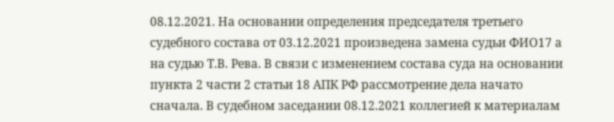08.12.2021. На основании определения председателя третьего судебного состава от 03.12.2021 произведена замена судьи ФИО17 а на судью Т.В. Рева. В связи с изменением состава суда на основании пункта 2 части 2 статьи 18 АПК РФ рассмотрение дела начато сначала. В судебном заседании 08.12.2021 коллегией к материалам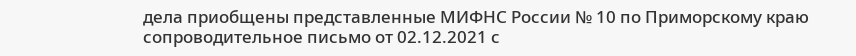дела приобщены представленные МИФНС России № 10 по Приморскому краю сопроводительное письмо от 02.12.2021 с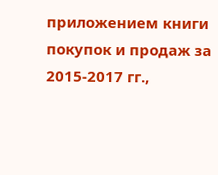приложением книги покупок и продаж за 2015-2017 гг.,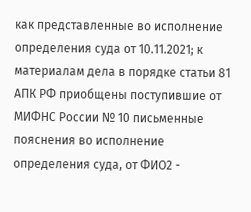как представленные во исполнение определения суда от 10.11.2021; к материалам дела в порядке статьи 81 АПК РФ приобщены поступившие от МИФНС России № 10 письменные пояснения во исполнение определения суда, от ФИО2 -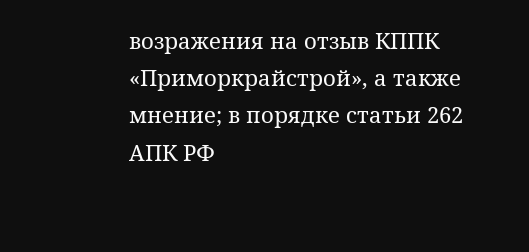возражения на отзыв КППК «Приморкрайстрой», а также мнение; в порядке статьи 262 АПК РФ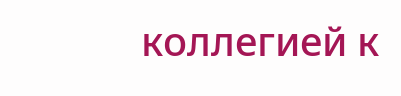коллегией к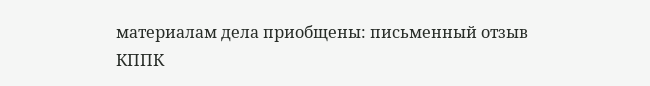материалам дела приобщены: письменный отзыв КППК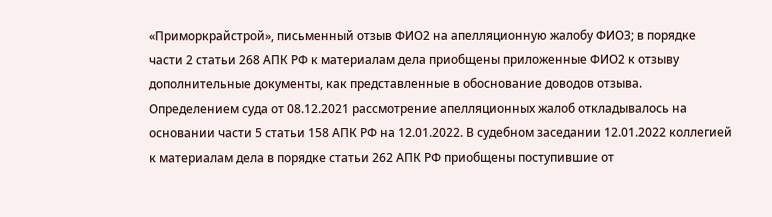«Приморкрайстрой», письменный отзыв ФИО2 на апелляционную жалобу ФИО3; в порядке части 2 статьи 268 АПК РФ к материалам дела приобщены приложенные ФИО2 к отзыву дополнительные документы, как представленные в обоснование доводов отзыва. Определением суда от 08.12.2021 рассмотрение апелляционных жалоб откладывалось на основании части 5 статьи 158 АПК РФ на 12.01.2022. В судебном заседании 12.01.2022 коллегией к материалам дела в порядке статьи 262 АПК РФ приобщены поступившие от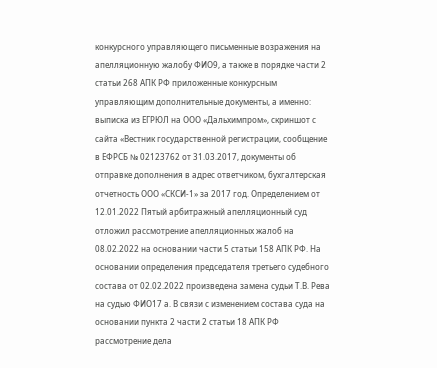конкурсного управляющего письменные возражения на апелляционную жалобу ФИО9, а также в порядке части 2 статьи 268 АПК РФ приложенные конкурсным управляющим дополнительные документы, а именно: выписка из ЕГРЮЛ на ООО «Дальхимпром», скриншот с сайта «Вестник государственной регистрации, сообщение в ЕФРСБ № 02123762 от 31.03.2017, документы об отправке дополнения в адрес ответчиком, бухгалтерская отчетность ООО «СКСИ-1» за 2017 год. Определением от 12.01.2022 Пятый арбитражный апелляционный суд отложил рассмотрение апелляционных жалоб на 08.02.2022 на основании части 5 статьи 158 АПК РФ. На основании определения председателя третьего судебного состава от 02.02.2022 произведена замена судьи Т.В. Рева на судью ФИО17 а. В связи с изменением состава суда на основании пункта 2 части 2 статьи 18 АПК РФ рассмотрение дела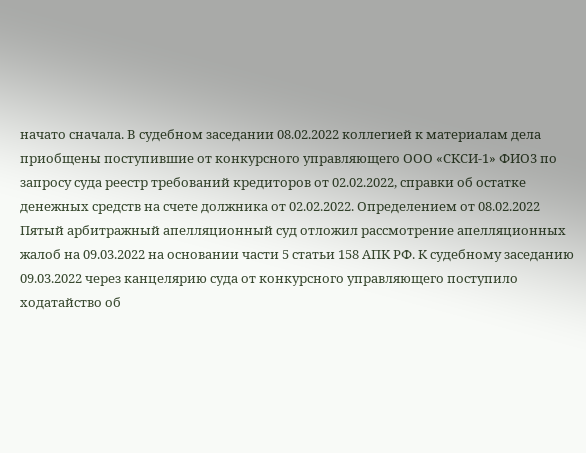начато сначала. В судебном заседании 08.02.2022 коллегией к материалам дела приобщены поступившие от конкурсного управляющего ООО «СКСИ-1» ФИО3 по запросу суда реестр требований кредиторов от 02.02.2022, справки об остатке денежных средств на счете должника от 02.02.2022. Определением от 08.02.2022 Пятый арбитражный апелляционный суд отложил рассмотрение апелляционных жалоб на 09.03.2022 на основании части 5 статьи 158 АПК РФ. К судебному заседанию 09.03.2022 через канцелярию суда от конкурсного управляющего поступило ходатайство об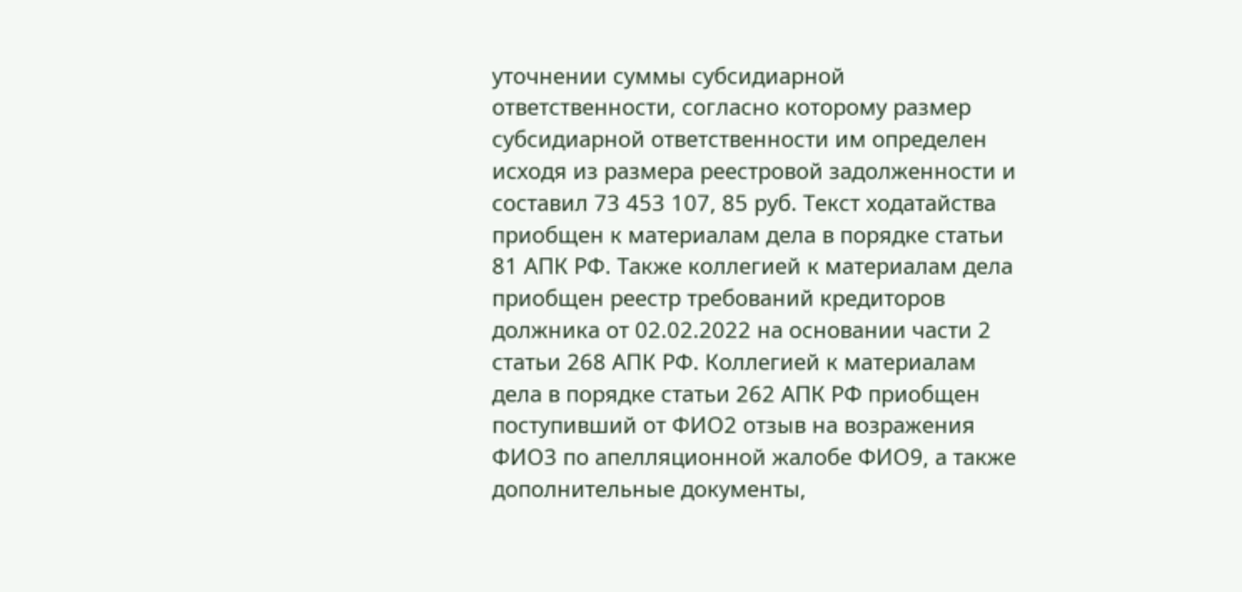уточнении суммы субсидиарной ответственности, согласно которому размер субсидиарной ответственности им определен исходя из размера реестровой задолженности и составил 73 453 107, 85 руб. Текст ходатайства приобщен к материалам дела в порядке статьи 81 АПК РФ. Также коллегией к материалам дела приобщен реестр требований кредиторов должника от 02.02.2022 на основании части 2 статьи 268 АПК РФ. Коллегией к материалам дела в порядке статьи 262 АПК РФ приобщен поступивший от ФИО2 отзыв на возражения ФИО3 по апелляционной жалобе ФИО9, а также дополнительные документы,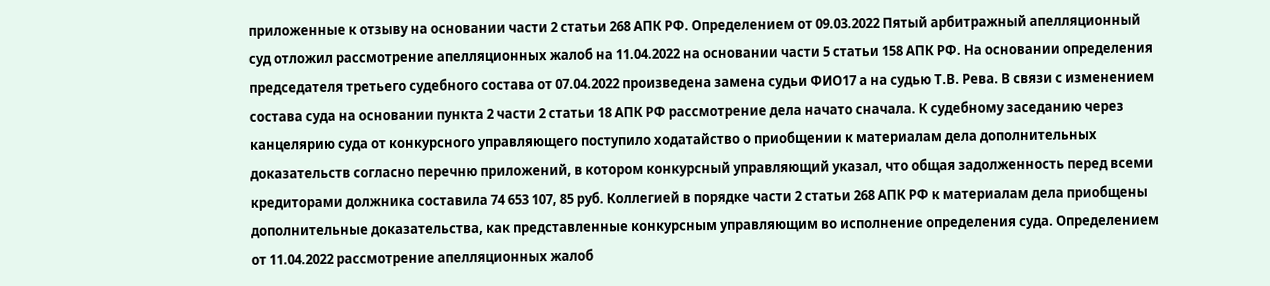приложенные к отзыву на основании части 2 статьи 268 АПК РФ. Определением от 09.03.2022 Пятый арбитражный апелляционный суд отложил рассмотрение апелляционных жалоб на 11.04.2022 на основании части 5 статьи 158 АПК РФ. На основании определения председателя третьего судебного состава от 07.04.2022 произведена замена судьи ФИО17 а на судью Т.В. Рева. В связи с изменением состава суда на основании пункта 2 части 2 статьи 18 АПК РФ рассмотрение дела начато сначала. К судебному заседанию через канцелярию суда от конкурсного управляющего поступило ходатайство о приобщении к материалам дела дополнительных доказательств согласно перечню приложений, в котором конкурсный управляющий указал, что общая задолженность перед всеми кредиторами должника составила 74 653 107, 85 руб. Коллегией в порядке части 2 статьи 268 АПК РФ к материалам дела приобщены дополнительные доказательства, как представленные конкурсным управляющим во исполнение определения суда. Определением от 11.04.2022 рассмотрение апелляционных жалоб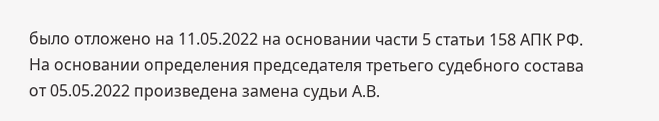было отложено на 11.05.2022 на основании части 5 статьи 158 АПК РФ. На основании определения председателя третьего судебного состава от 05.05.2022 произведена замена судьи А.В.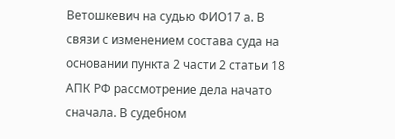Ветошкевич на судью ФИО17 а. В связи с изменением состава суда на основании пункта 2 части 2 статьи 18 АПК РФ рассмотрение дела начато сначала. В судебном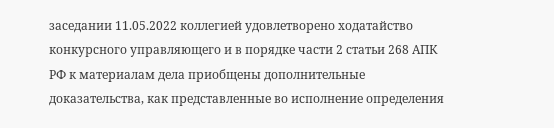заседании 11.05.2022 коллегией удовлетворено ходатайство конкурсного управляющего и в порядке части 2 статьи 268 АПК РФ к материалам дела приобщены дополнительные доказательства, как представленные во исполнение определения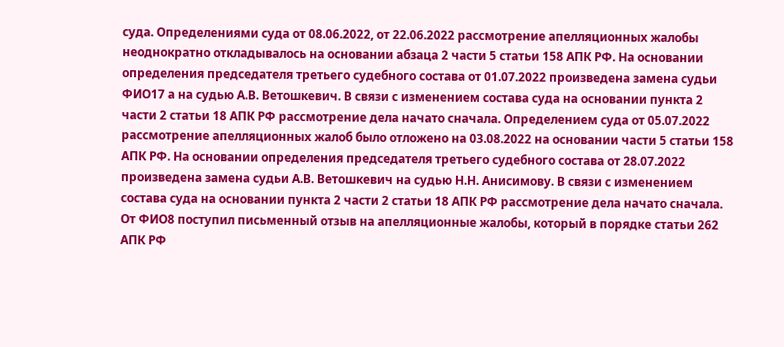суда. Определениями суда от 08.06.2022, от 22.06.2022 рассмотрение апелляционных жалобы неоднократно откладывалось на основании абзаца 2 части 5 статьи 158 АПК РФ. На основании определения председателя третьего судебного состава от 01.07.2022 произведена замена судьи ФИО17 а на судью А.В. Ветошкевич. В связи с изменением состава суда на основании пункта 2 части 2 статьи 18 АПК РФ рассмотрение дела начато сначала. Определением суда от 05.07.2022 рассмотрение апелляционных жалоб было отложено на 03.08.2022 на основании части 5 статьи 158 АПК РФ. На основании определения председателя третьего судебного состава от 28.07.2022 произведена замена судьи А.В. Ветошкевич на судью Н.Н. Анисимову. В связи с изменением состава суда на основании пункта 2 части 2 статьи 18 АПК РФ рассмотрение дела начато сначала. От ФИО8 поступил письменный отзыв на апелляционные жалобы, который в порядке статьи 262 АПК РФ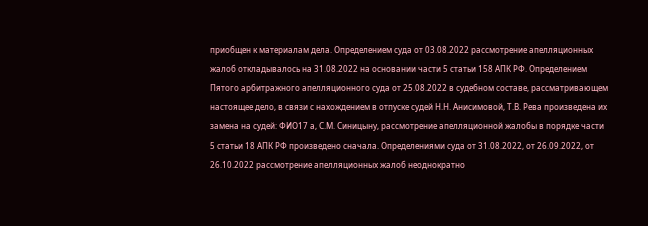приобщен к материалам дела. Определением суда от 03.08.2022 рассмотрение апелляционных жалоб откладывалось на 31.08.2022 на основании части 5 статьи 158 АПК РФ. Определением Пятого арбитражного апелляционного суда от 25.08.2022 в судебном составе, рассматривающем настоящее дело, в связи с нахождением в отпуске судей Н.Н. Анисимовой, Т.В. Рева произведена их замена на судей: ФИО17 а, С.М. Синицыну, рассмотрение апелляционной жалобы в порядке части 5 статьи 18 АПК РФ произведено сначала. Определениями суда от 31.08.2022, от 26.09.2022, от 26.10.2022 рассмотрение апелляционных жалоб неоднократно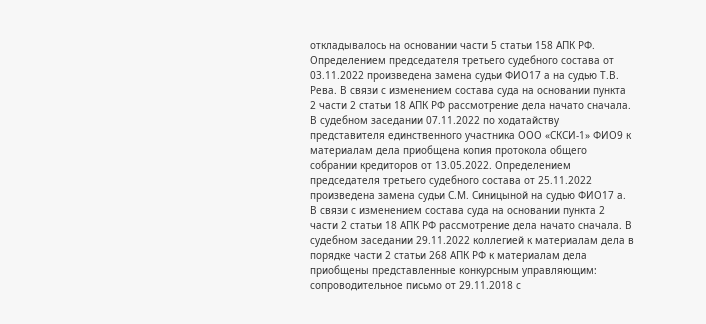откладывалось на основании части 5 статьи 158 АПК РФ. Определением председателя третьего судебного состава от 03.11.2022 произведена замена судьи ФИО17 а на судью Т.В. Рева. В связи с изменением состава суда на основании пункта 2 части 2 статьи 18 АПК РФ рассмотрение дела начато сначала. В судебном заседании 07.11.2022 по ходатайству представителя единственного участника ООО «СКСИ-1» ФИО9 к материалам дела приобщена копия протокола общего собрании кредиторов от 13.05.2022. Определением председателя третьего судебного состава от 25.11.2022 произведена замена судьи С.М. Синицыной на судью ФИО17 а. В связи с изменением состава суда на основании пункта 2 части 2 статьи 18 АПК РФ рассмотрение дела начато сначала. В судебном заседании 29.11.2022 коллегией к материалам дела в порядке части 2 статьи 268 АПК РФ к материалам дела приобщены представленные конкурсным управляющим: сопроводительное письмо от 29.11.2018 с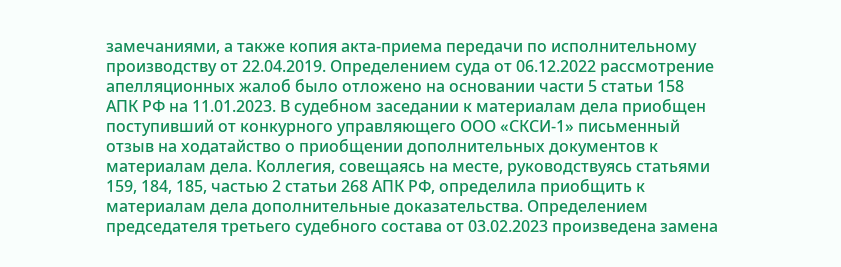замечаниями, а также копия акта-приема передачи по исполнительному производству от 22.04.2019. Определением суда от 06.12.2022 рассмотрение апелляционных жалоб было отложено на основании части 5 статьи 158 АПК РФ на 11.01.2023. В судебном заседании к материалам дела приобщен поступивший от конкурного управляющего ООО «СКСИ-1» письменный отзыв на ходатайство о приобщении дополнительных документов к материалам дела. Коллегия, совещаясь на месте, руководствуясь статьями 159, 184, 185, частью 2 статьи 268 АПК РФ, определила приобщить к материалам дела дополнительные доказательства. Определением председателя третьего судебного состава от 03.02.2023 произведена замена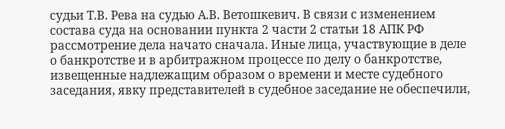судьи Т.В. Рева на судью А.В. Ветошкевич. В связи с изменением состава суда на основании пункта 2 части 2 статьи 18 АПК РФ рассмотрение дела начато сначала. Иные лица, участвующие в деле о банкротстве и в арбитражном процессе по делу о банкротстве, извещенные надлежащим образом о времени и месте судебного заседания, явку представителей в судебное заседание не обеспечили,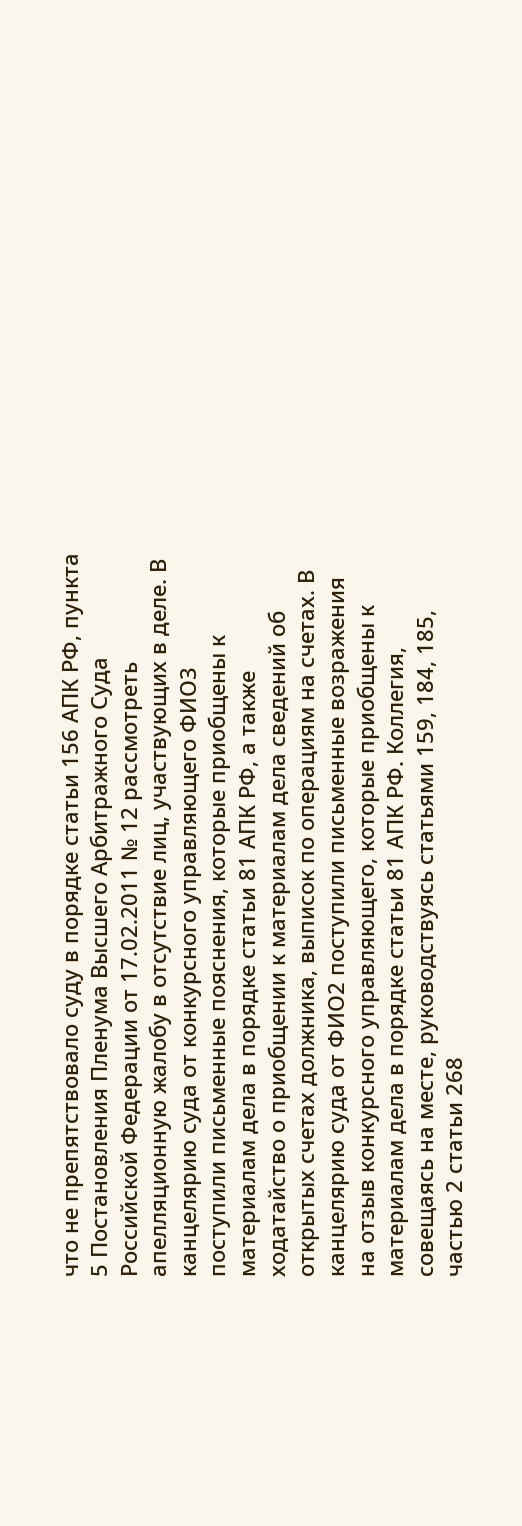что не препятствовало суду в порядке статьи 156 АПК РФ, пункта 5 Постановления Пленума Высшего Арбитражного Суда Российской Федерации от 17.02.2011 № 12 рассмотреть апелляционную жалобу в отсутствие лиц, участвующих в деле. В канцелярию суда от конкурсного управляющего ФИО3 поступили письменные пояснения, которые приобщены к материалам дела в порядке статьи 81 АПК РФ, а также ходатайство о приобщении к материалам дела сведений об открытых счетах должника, выписок по операциям на счетах. В канцелярию суда от ФИО2 поступили письменные возражения на отзыв конкурсного управляющего, которые приобщены к материалам дела в порядке статьи 81 АПК РФ. Коллегия, совещаясь на месте, руководствуясь статьями 159, 184, 185, частью 2 статьи 268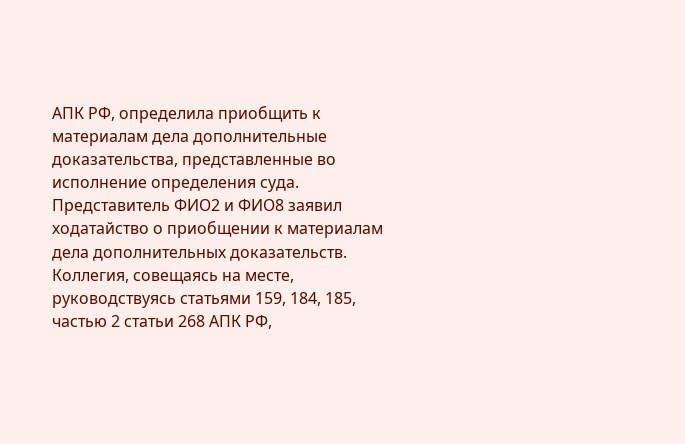АПК РФ, определила приобщить к материалам дела дополнительные доказательства, представленные во исполнение определения суда. Представитель ФИО2 и ФИО8 заявил ходатайство о приобщении к материалам дела дополнительных доказательств. Коллегия, совещаясь на месте, руководствуясь статьями 159, 184, 185, частью 2 статьи 268 АПК РФ,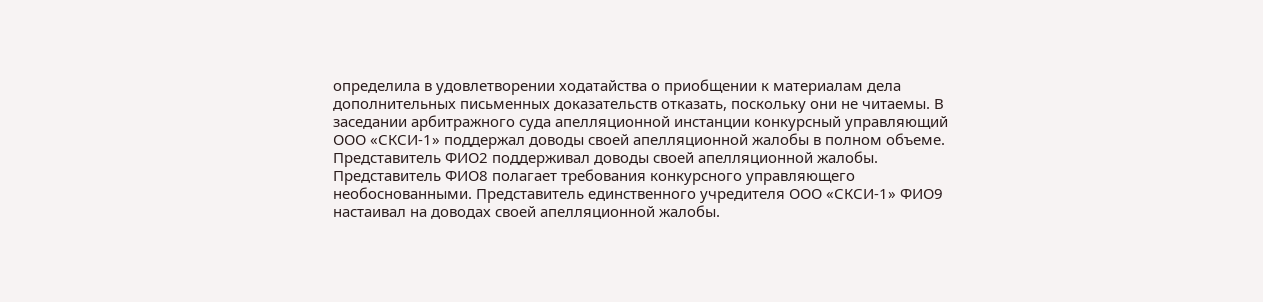определила в удовлетворении ходатайства о приобщении к материалам дела дополнительных письменных доказательств отказать, поскольку они не читаемы. В заседании арбитражного суда апелляционной инстанции конкурсный управляющий ООО «СКСИ-1» поддержал доводы своей апелляционной жалобы в полном объеме. Представитель ФИО2 поддерживал доводы своей апелляционной жалобы. Представитель ФИО8 полагает требования конкурсного управляющего необоснованными. Представитель единственного учредителя ООО «СКСИ-1» ФИО9 настаивал на доводах своей апелляционной жалобы.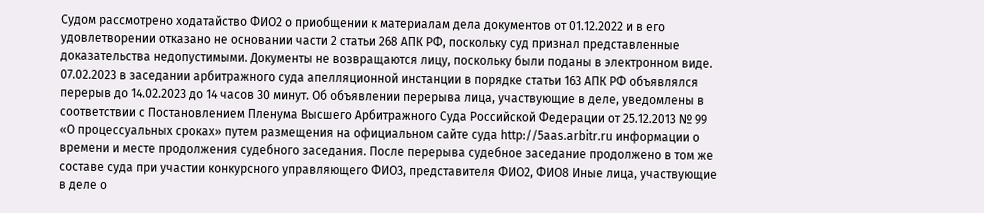Судом рассмотрено ходатайство ФИО2 о приобщении к материалам дела документов от 01.12.2022 и в его удовлетворении отказано не основании части 2 статьи 268 АПК РФ, поскольку суд признал представленные доказательства недопустимыми. Документы не возвращаются лицу, поскольку были поданы в электронном виде. 07.02.2023 в заседании арбитражного суда апелляционной инстанции в порядке статьи 163 АПК РФ объявлялся перерыв до 14.02.2023 до 14 часов 30 минут. Об объявлении перерыва лица, участвующие в деле, уведомлены в соответствии с Постановлением Пленума Высшего Арбитражного Суда Российской Федерации от 25.12.2013 № 99 «О процессуальных сроках» путем размещения на официальном сайте суда http://5aas.arbitr.ru информации о времени и месте продолжения судебного заседания. После перерыва судебное заседание продолжено в том же составе суда при участии конкурсного управляющего ФИО3, представителя ФИО2, ФИО8 Иные лица, участвующие в деле о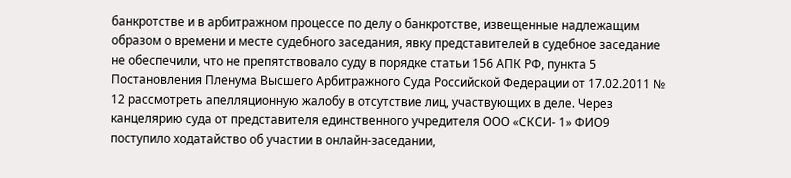банкротстве и в арбитражном процессе по делу о банкротстве, извещенные надлежащим образом о времени и месте судебного заседания, явку представителей в судебное заседание не обеспечили, что не препятствовало суду в порядке статьи 156 АПК РФ, пункта 5 Постановления Пленума Высшего Арбитражного Суда Российской Федерации от 17.02.2011 № 12 рассмотреть апелляционную жалобу в отсутствие лиц, участвующих в деле. Через канцелярию суда от представителя единственного учредителя ООО «СКСИ- 1» ФИО9 поступило ходатайство об участии в онлайн-заседании,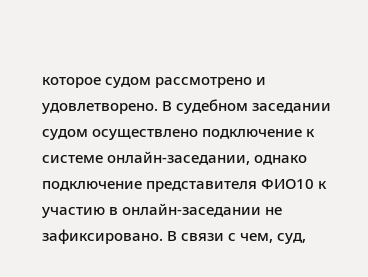которое судом рассмотрено и удовлетворено. В судебном заседании судом осуществлено подключение к системе онлайн-заседании, однако подключение представителя ФИО10 к участию в онлайн-заседании не зафиксировано. В связи с чем, суд,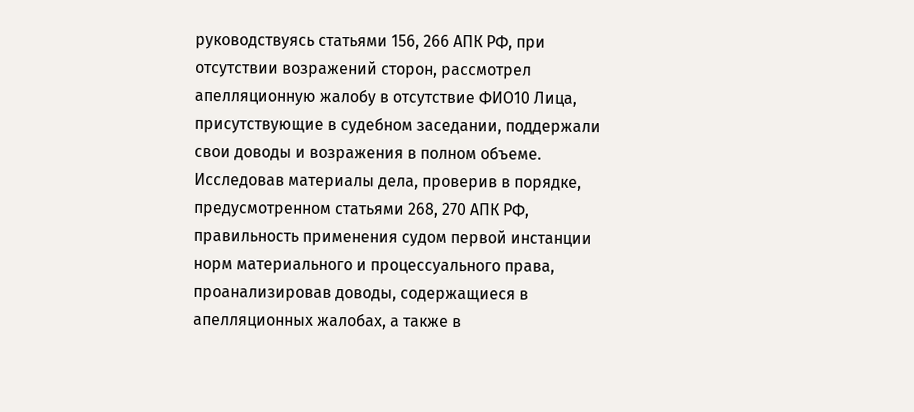руководствуясь статьями 156, 266 АПК РФ, при отсутствии возражений сторон, рассмотрел апелляционную жалобу в отсутствие ФИО10 Лица, присутствующие в судебном заседании, поддержали свои доводы и возражения в полном объеме. Исследовав материалы дела, проверив в порядке, предусмотренном статьями 268, 270 АПК РФ, правильность применения судом первой инстанции норм материального и процессуального права, проанализировав доводы, содержащиеся в апелляционных жалобах, а также в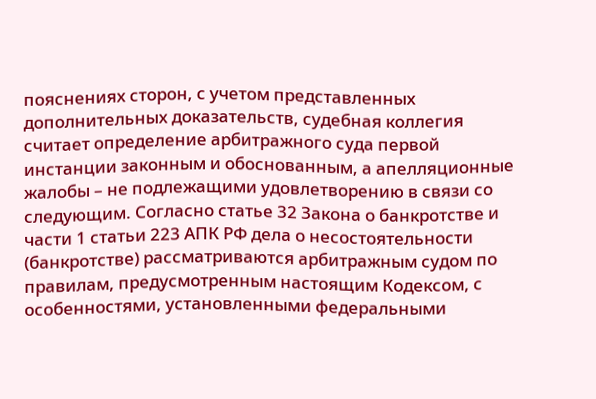пояснениях сторон, с учетом представленных дополнительных доказательств, судебная коллегия считает определение арбитражного суда первой инстанции законным и обоснованным, а апелляционные жалобы – не подлежащими удовлетворению в связи со следующим. Согласно статье 32 Закона о банкротстве и части 1 статьи 223 АПК РФ дела о несостоятельности (банкротстве) рассматриваются арбитражным судом по правилам, предусмотренным настоящим Кодексом, с особенностями, установленными федеральными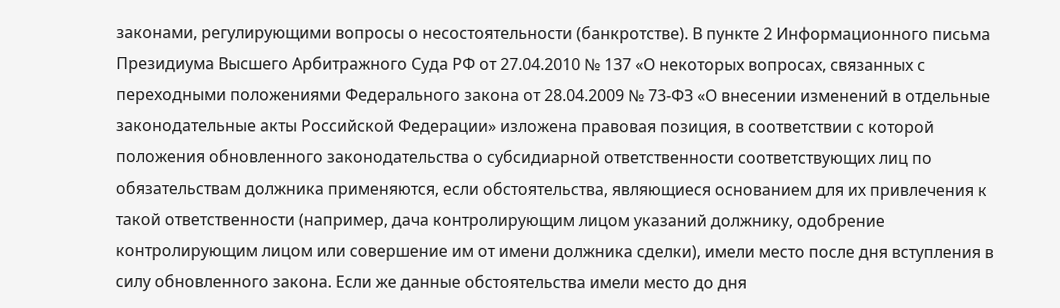законами, регулирующими вопросы о несостоятельности (банкротстве). В пункте 2 Информационного письма Президиума Высшего Арбитражного Суда РФ от 27.04.2010 № 137 «О некоторых вопросах, связанных с переходными положениями Федерального закона от 28.04.2009 № 73-ФЗ «О внесении изменений в отдельные законодательные акты Российской Федерации» изложена правовая позиция, в соответствии с которой положения обновленного законодательства о субсидиарной ответственности соответствующих лиц по обязательствам должника применяются, если обстоятельства, являющиеся основанием для их привлечения к такой ответственности (например, дача контролирующим лицом указаний должнику, одобрение контролирующим лицом или совершение им от имени должника сделки), имели место после дня вступления в силу обновленного закона. Если же данные обстоятельства имели место до дня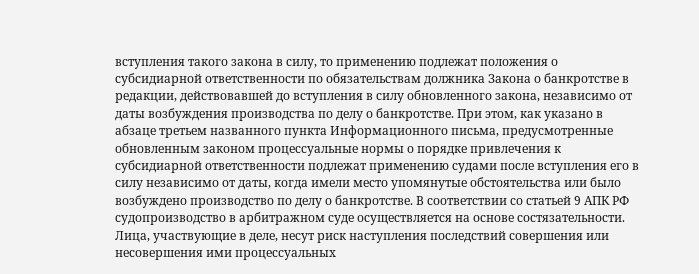вступления такого закона в силу, то применению подлежат положения о субсидиарной ответственности по обязательствам должника Закона о банкротстве в редакции, действовавшей до вступления в силу обновленного закона, независимо от даты возбуждения производства по делу о банкротстве. При этом, как указано в абзаце третьем названного пункта Информационного письма, предусмотренные обновленным законом процессуальные нормы о порядке привлечения к субсидиарной ответственности подлежат применению судами после вступления его в силу независимо от даты, когда имели место упомянутые обстоятельства или было возбуждено производство по делу о банкротстве. В соответствии со статьей 9 АПК РФ судопроизводство в арбитражном суде осуществляется на основе состязательности. Лица, участвующие в деле, несут риск наступления последствий совершения или несовершения ими процессуальных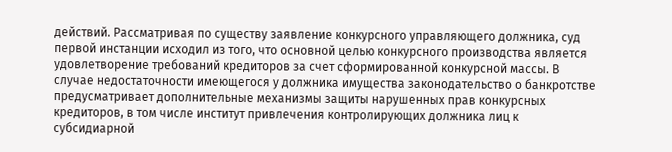действий. Рассматривая по существу заявление конкурсного управляющего должника, суд первой инстанции исходил из того, что основной целью конкурсного производства является удовлетворение требований кредиторов за счет сформированной конкурсной массы. В случае недостаточности имеющегося у должника имущества законодательство о банкротстве предусматривает дополнительные механизмы защиты нарушенных прав конкурсных кредиторов, в том числе институт привлечения контролирующих должника лиц к субсидиарной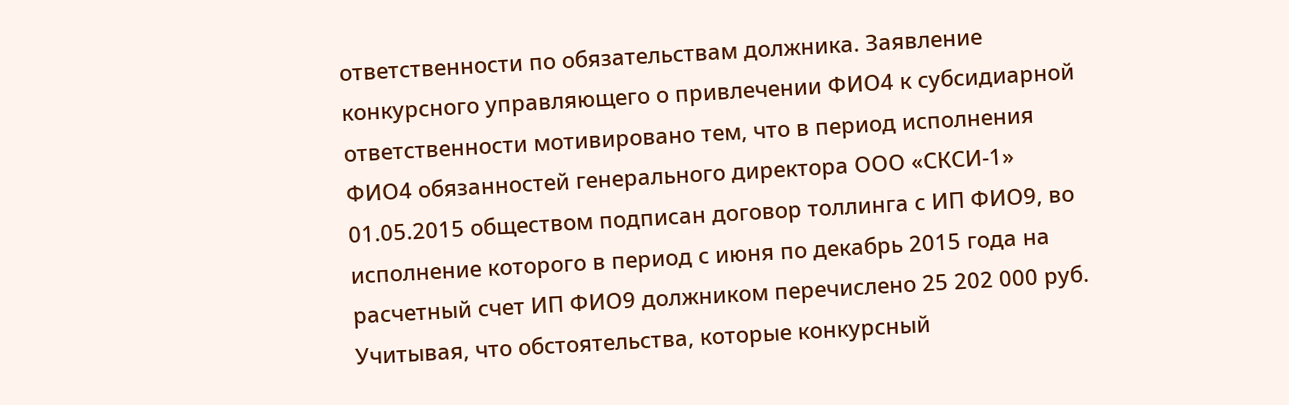ответственности по обязательствам должника. Заявление конкурсного управляющего о привлечении ФИО4 к субсидиарной ответственности мотивировано тем, что в период исполнения ФИО4 обязанностей генерального директора ООО «СКСИ-1» 01.05.2015 обществом подписан договор толлинга с ИП ФИО9, во исполнение которого в период с июня по декабрь 2015 года на расчетный счет ИП ФИО9 должником перечислено 25 202 000 руб. Учитывая, что обстоятельства, которые конкурсный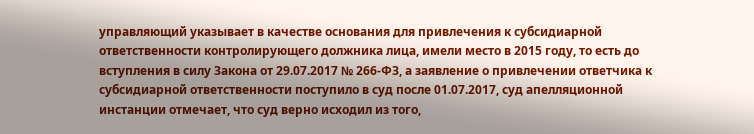управляющий указывает в качестве основания для привлечения к субсидиарной ответственности контролирующего должника лица, имели место в 2015 году, то есть до вступления в силу Закона от 29.07.2017 № 266-ФЗ, а заявление о привлечении ответчика к субсидиарной ответственности поступило в суд после 01.07.2017, суд апелляционной инстанции отмечает, что суд верно исходил из того,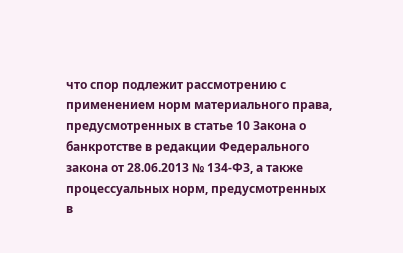что спор подлежит рассмотрению с применением норм материального права, предусмотренных в статье 10 Закона о банкротстве в редакции Федерального закона от 28.06.2013 № 134-ФЗ, а также процессуальных норм, предусмотренных в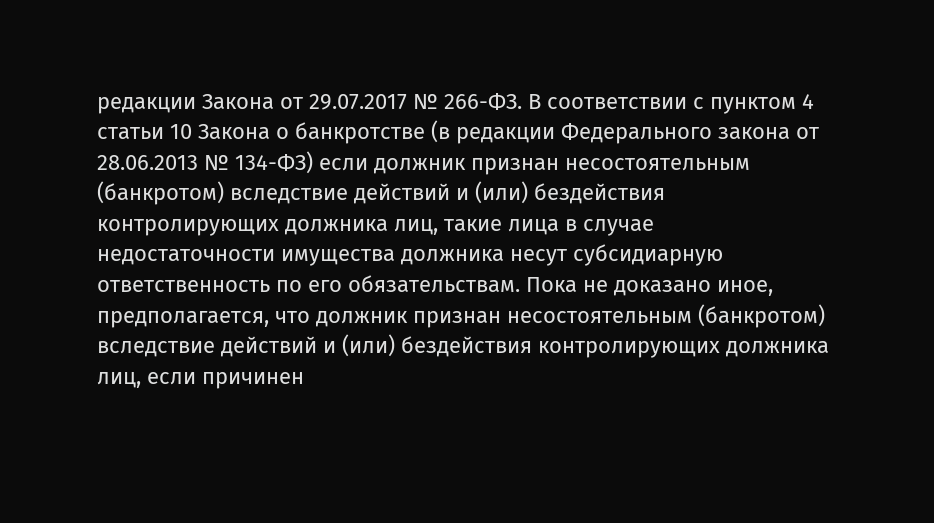редакции Закона от 29.07.2017 № 266-ФЗ. В соответствии с пунктом 4 статьи 10 Закона о банкротстве (в редакции Федерального закона от 28.06.2013 № 134-ФЗ) если должник признан несостоятельным (банкротом) вследствие действий и (или) бездействия контролирующих должника лиц, такие лица в случае недостаточности имущества должника несут субсидиарную ответственность по его обязательствам. Пока не доказано иное, предполагается, что должник признан несостоятельным (банкротом) вследствие действий и (или) бездействия контролирующих должника лиц, если причинен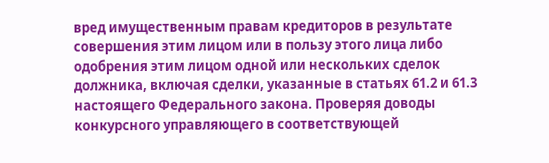вред имущественным правам кредиторов в результате совершения этим лицом или в пользу этого лица либо одобрения этим лицом одной или нескольких сделок должника, включая сделки, указанные в статьях 61.2 и 61.3 настоящего Федерального закона. Проверяя доводы конкурсного управляющего в соответствующей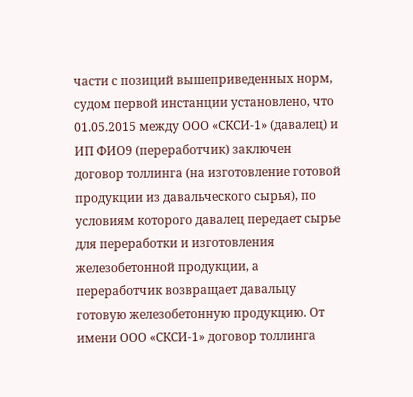части с позиций вышеприведенных норм, судом первой инстанции установлено, что 01.05.2015 между ООО «СКСИ-1» (давалец) и ИП ФИО9 (переработчик) заключен договор толлинга (на изготовление готовой продукции из давальческого сырья), по условиям которого давалец передает сырье для переработки и изготовления железобетонной продукции, а переработчик возвращает давальцу готовую железобетонную продукцию. От имени ООО «СКСИ-1» договор толлинга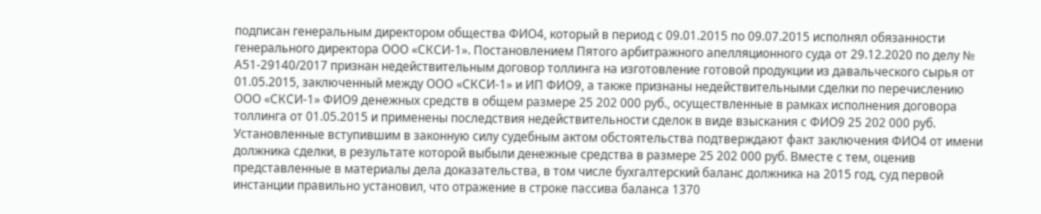подписан генеральным директором общества ФИО4, который в период с 09.01.2015 по 09.07.2015 исполнял обязанности генерального директора ООО «СКСИ-1». Постановлением Пятого арбитражного апелляционного суда от 29.12.2020 по делу № А51-29140/2017 признан недействительным договор толлинга на изготовление готовой продукции из давальческого сырья от 01.05.2015, заключенный между ООО «СКСИ-1» и ИП ФИО9, а также признаны недействительными сделки по перечислению ООО «СКСИ-1» ФИО9 денежных средств в общем размере 25 202 000 руб., осуществленные в рамках исполнения договора толлинга от 01.05.2015 и применены последствия недействительности сделок в виде взыскания с ФИО9 25 202 000 руб. Установленные вступившим в законную силу судебным актом обстоятельства подтверждают факт заключения ФИО4 от имени должника сделки, в результате которой выбыли денежные средства в размере 25 202 000 руб. Вместе с тем, оценив представленные в материалы дела доказательства, в том числе бухгалтерский баланс должника на 2015 год, суд первой инстанции правильно установил, что отражение в строке пассива баланса 1370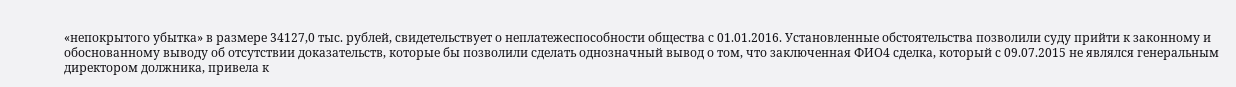«непокрытого убытка» в размере 34127,0 тыс. рублей, свидетельствует о неплатежеспособности общества с 01.01.2016. Установленные обстоятельства позволили суду прийти к законному и обоснованному выводу об отсутствии доказательств, которые бы позволили сделать однозначный вывод о том, что заключенная ФИО4 сделка, который с 09.07.2015 не являлся генеральным директором должника, привела к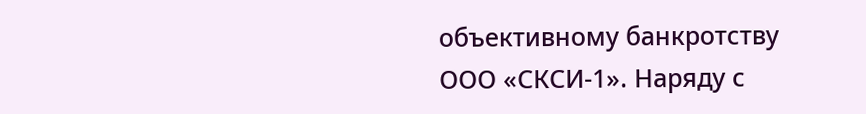объективному банкротству ООО «СКСИ-1». Наряду с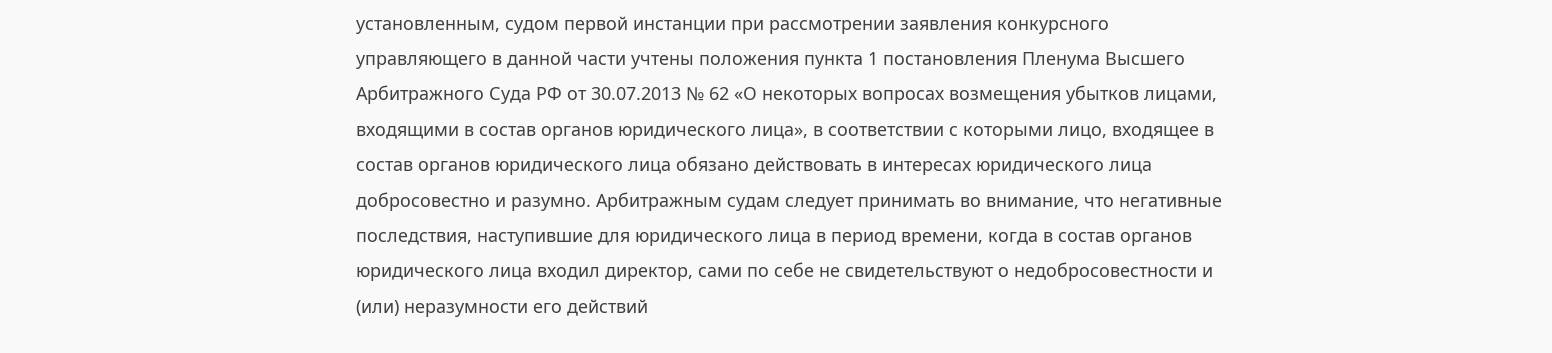установленным, судом первой инстанции при рассмотрении заявления конкурсного управляющего в данной части учтены положения пункта 1 постановления Пленума Высшего Арбитражного Суда РФ от 30.07.2013 № 62 «О некоторых вопросах возмещения убытков лицами, входящими в состав органов юридического лица», в соответствии с которыми лицо, входящее в состав органов юридического лица обязано действовать в интересах юридического лица добросовестно и разумно. Арбитражным судам следует принимать во внимание, что негативные последствия, наступившие для юридического лица в период времени, когда в состав органов юридического лица входил директор, сами по себе не свидетельствуют о недобросовестности и (или) неразумности его действий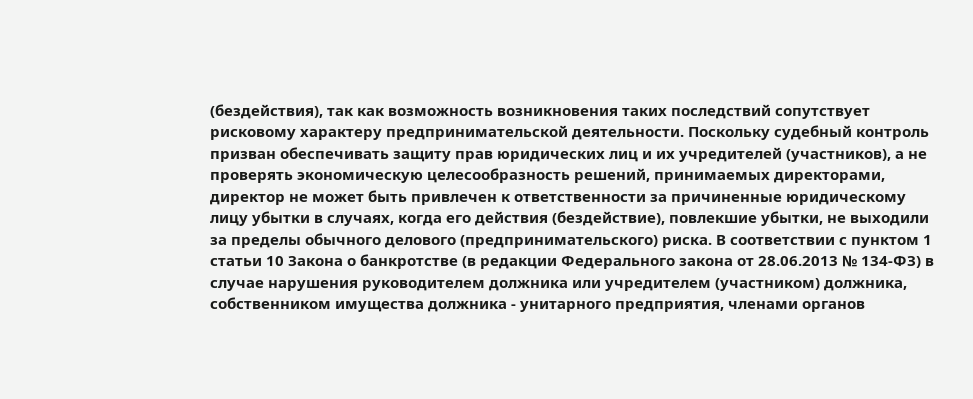(бездействия), так как возможность возникновения таких последствий сопутствует рисковому характеру предпринимательской деятельности. Поскольку судебный контроль призван обеспечивать защиту прав юридических лиц и их учредителей (участников), а не проверять экономическую целесообразность решений, принимаемых директорами, директор не может быть привлечен к ответственности за причиненные юридическому лицу убытки в случаях, когда его действия (бездействие), повлекшие убытки, не выходили за пределы обычного делового (предпринимательского) риска. В соответствии с пунктом 1 статьи 10 Закона о банкротстве (в редакции Федерального закона от 28.06.2013 № 134-ФЗ) в случае нарушения руководителем должника или учредителем (участником) должника, собственником имущества должника - унитарного предприятия, членами органов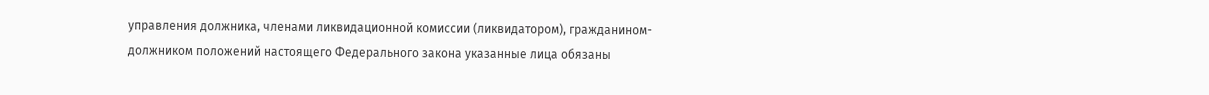управления должника, членами ликвидационной комиссии (ликвидатором), гражданином-должником положений настоящего Федерального закона указанные лица обязаны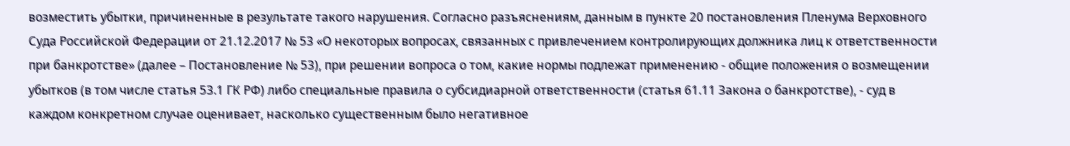возместить убытки, причиненные в результате такого нарушения. Согласно разъяснениям, данным в пункте 20 постановления Пленума Верховного Суда Российской Федерации от 21.12.2017 № 53 «О некоторых вопросах, связанных с привлечением контролирующих должника лиц к ответственности при банкротстве» (далее – Постановление № 53), при решении вопроса о том, какие нормы подлежат применению - общие положения о возмещении убытков (в том числе статья 53.1 ГК РФ) либо специальные правила о субсидиарной ответственности (статья 61.11 Закона о банкротстве), - суд в каждом конкретном случае оценивает, насколько существенным было негативное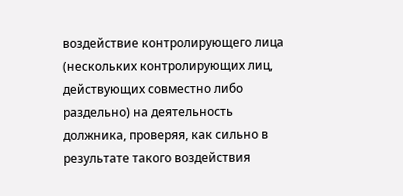воздействие контролирующего лица (нескольких контролирующих лиц, действующих совместно либо раздельно) на деятельность должника, проверяя, как сильно в результате такого воздействия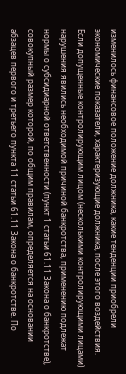изменилось финансовое положение должника, какие тенденции приобрели экономические показатели, характеризующие должника, после этого воздействия. Если допущенные контролирующим лицом (несколькими контролирующими лицами) нарушения явились необходимой причиной банкротства, применению подлежат нормы о субсидиарной ответственности (пункт 1 статьи 61.11 Закона о банкротстве), совокупный размер которой, по общим правилам, определяется на основании абзацев первого и третьего пункта 11 статьи 61.11 Закона о банкротстве. По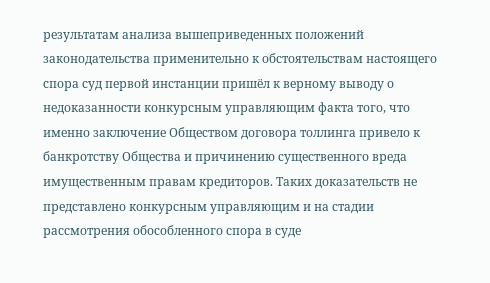результатам анализа вышеприведенных положений законодательства применительно к обстоятельствам настоящего спора суд первой инстанции пришёл к верному выводу о недоказанности конкурсным управляющим факта того, что именно заключение Обществом договора толлинга привело к банкротству Общества и причинению существенного вреда имущественным правам кредиторов. Таких доказательств не представлено конкурсным управляющим и на стадии рассмотрения обособленного спора в суде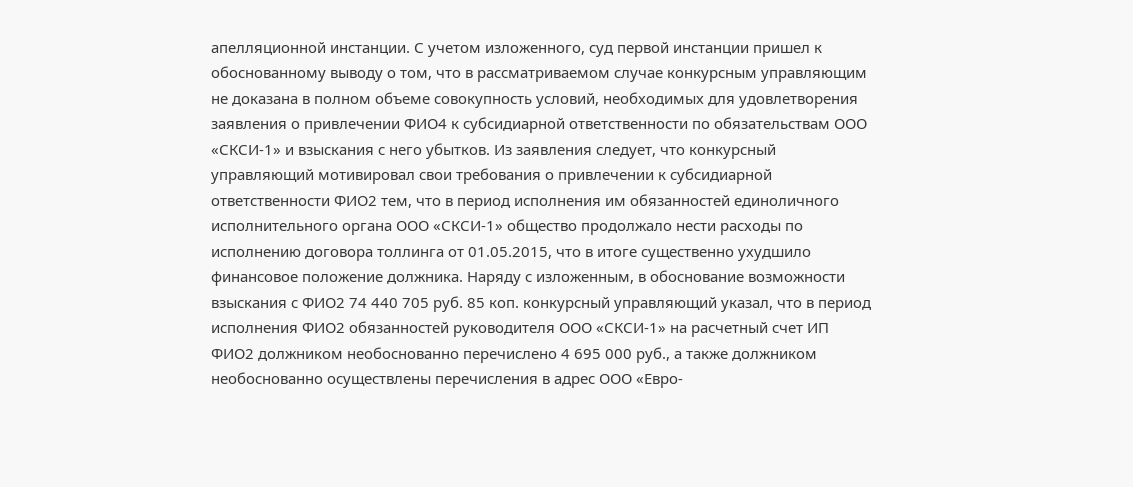апелляционной инстанции. С учетом изложенного, суд первой инстанции пришел к обоснованному выводу о том, что в рассматриваемом случае конкурсным управляющим не доказана в полном объеме совокупность условий, необходимых для удовлетворения заявления о привлечении ФИО4 к субсидиарной ответственности по обязательствам ООО «СКСИ-1» и взыскания с него убытков. Из заявления следует, что конкурсный управляющий мотивировал свои требования о привлечении к субсидиарной ответственности ФИО2 тем, что в период исполнения им обязанностей единоличного исполнительного органа ООО «СКСИ-1» общество продолжало нести расходы по исполнению договора толлинга от 01.05.2015, что в итоге существенно ухудшило финансовое положение должника. Наряду с изложенным, в обоснование возможности взыскания с ФИО2 74 440 705 руб. 85 коп. конкурсный управляющий указал, что в период исполнения ФИО2 обязанностей руководителя ООО «СКСИ-1» на расчетный счет ИП ФИО2 должником необоснованно перечислено 4 695 000 руб., а также должником необоснованно осуществлены перечисления в адрес ООО «Евро-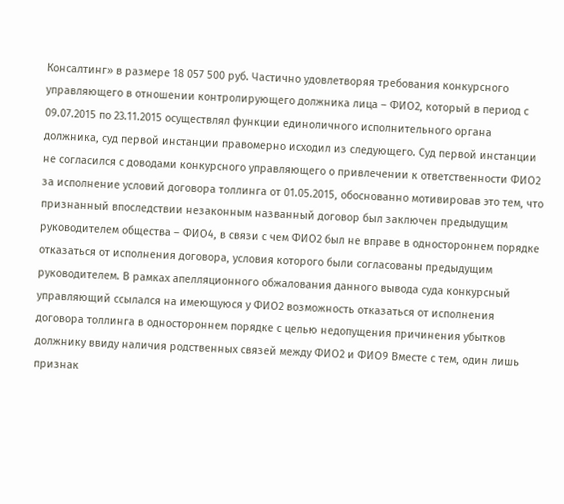Консалтинг» в размере 18 057 500 руб. Частично удовлетворяя требования конкурсного управляющего в отношении контролирующего должника лица – ФИО2, который в период с 09.07.2015 по 23.11.2015 осуществлял функции единоличного исполнительного органа должника, суд первой инстанции правомерно исходил из следующего. Суд первой инстанции не согласился с доводами конкурсного управляющего о привлечении к ответственности ФИО2 за исполнение условий договора толлинга от 01.05.2015, обоснованно мотивировав это тем, что признанный впоследствии незаконным названный договор был заключен предыдущим руководителем общества – ФИО4, в связи с чем ФИО2 был не вправе в одностороннем порядке отказаться от исполнения договора, условия которого были согласованы предыдущим руководителем. В рамках апелляционного обжалования данного вывода суда конкурсный управляющий ссылался на имеющуюся у ФИО2 возможность отказаться от исполнения договора толлинга в одностороннем порядке с целью недопущения причинения убытков должнику ввиду наличия родственных связей между ФИО2 и ФИО9 Вместе с тем, один лишь признак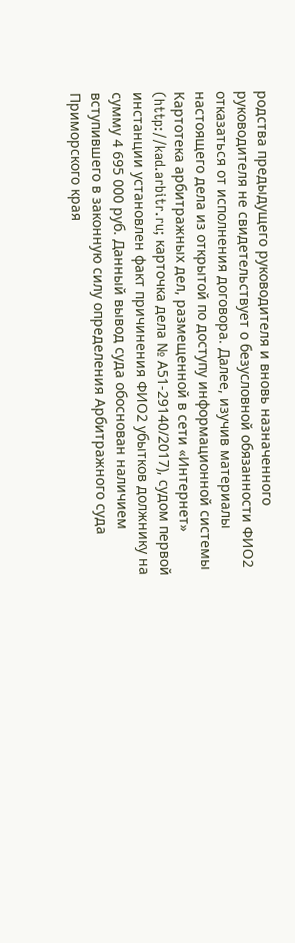родства предыдущего руководителя и вновь назначенного руководителя не свидетельствует о безусловной обязанности ФИО2 отказаться от исполнения договора. Далее, изучив материалы настоящего дела из открытой по доступу информационной системы Картотека арбитражных дел, размещенной в сети «Интернет» (http://kad.arbitr.ru; карточка дела № А51-29140/2017), судом первой инстанции установлен факт причинения ФИО2 убытков должнику на сумму 4 695 000 руб. Данный вывод суда обоснован наличием вступившего в законную силу определения Арбитражного суда Приморского края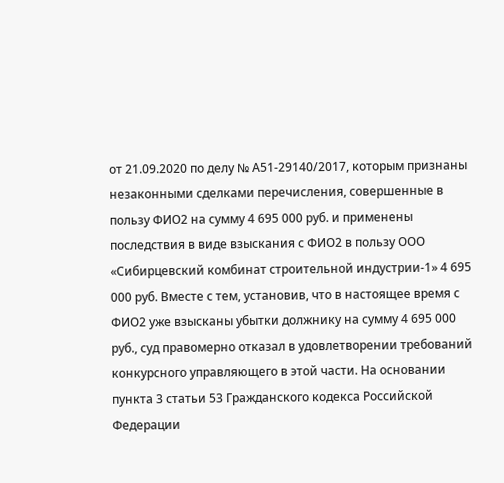от 21.09.2020 по делу № А51-29140/2017, которым признаны незаконными сделками перечисления, совершенные в пользу ФИО2 на сумму 4 695 000 руб. и применены последствия в виде взыскания с ФИО2 в пользу ООО «Сибирцевский комбинат строительной индустрии-1» 4 695 000 руб. Вместе с тем, установив, что в настоящее время с ФИО2 уже взысканы убытки должнику на сумму 4 695 000 руб., суд правомерно отказал в удовлетворении требований конкурсного управляющего в этой части. На основании пункта 3 статьи 53 Гражданского кодекса Российской Федерации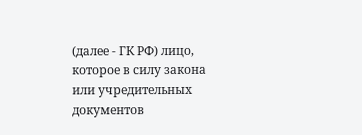(далее - ГК РФ) лицо, которое в силу закона или учредительных документов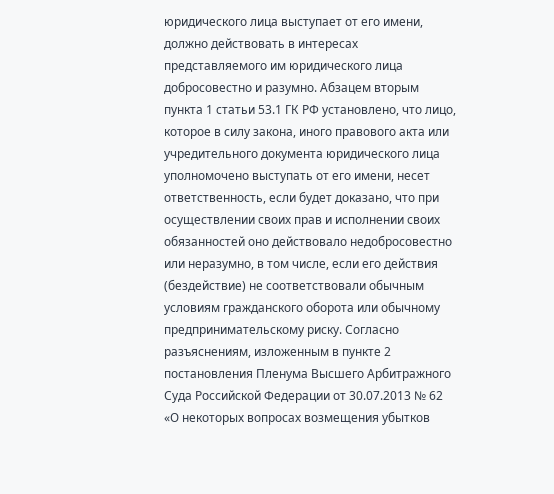юридического лица выступает от его имени, должно действовать в интересах представляемого им юридического лица добросовестно и разумно. Абзацем вторым пункта 1 статьи 53.1 ГК РФ установлено, что лицо, которое в силу закона, иного правового акта или учредительного документа юридического лица уполномочено выступать от его имени, несет ответственность, если будет доказано, что при осуществлении своих прав и исполнении своих обязанностей оно действовало недобросовестно или неразумно, в том числе, если его действия (бездействие) не соответствовали обычным условиям гражданского оборота или обычному предпринимательскому риску. Согласно разъяснениям, изложенным в пункте 2 постановления Пленума Высшего Арбитражного Суда Российской Федерации от 30.07.2013 № 62 «О некоторых вопросах возмещения убытков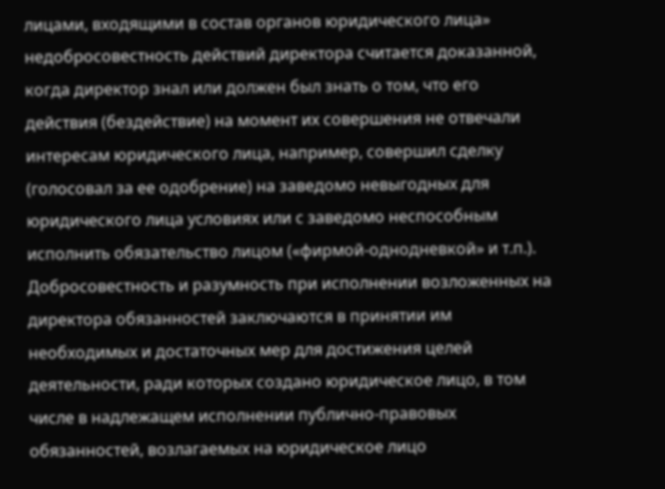лицами, входящими в состав органов юридического лица» недобросовестность действий директора считается доказанной, когда директор знал или должен был знать о том, что его действия (бездействие) на момент их совершения не отвечали интересам юридического лица, например, совершил сделку (голосовал за ее одобрение) на заведомо невыгодных для юридического лица условиях или с заведомо неспособным исполнить обязательство лицом («фирмой-однодневкой» и т.п.). Добросовестность и разумность при исполнении возложенных на директора обязанностей заключаются в принятии им необходимых и достаточных мер для достижения целей деятельности, ради которых создано юридическое лицо, в том числе в надлежащем исполнении публично-правовых обязанностей, возлагаемых на юридическое лицо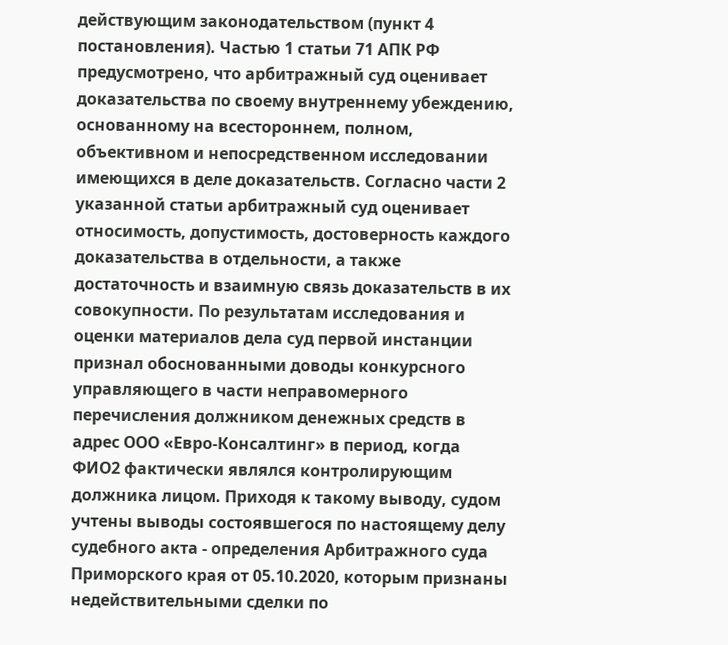действующим законодательством (пункт 4 постановления). Частью 1 статьи 71 АПК РФ предусмотрено, что арбитражный суд оценивает доказательства по своему внутреннему убеждению, основанному на всестороннем, полном, объективном и непосредственном исследовании имеющихся в деле доказательств. Согласно части 2 указанной статьи арбитражный суд оценивает относимость, допустимость, достоверность каждого доказательства в отдельности, а также достаточность и взаимную связь доказательств в их совокупности. По результатам исследования и оценки материалов дела суд первой инстанции признал обоснованными доводы конкурсного управляющего в части неправомерного перечисления должником денежных средств в адрес ООО «Евро-Консалтинг» в период, когда ФИО2 фактически являлся контролирующим должника лицом. Приходя к такому выводу, судом учтены выводы состоявшегося по настоящему делу судебного акта - определения Арбитражного суда Приморского края от 05.10.2020, которым признаны недействительными сделки по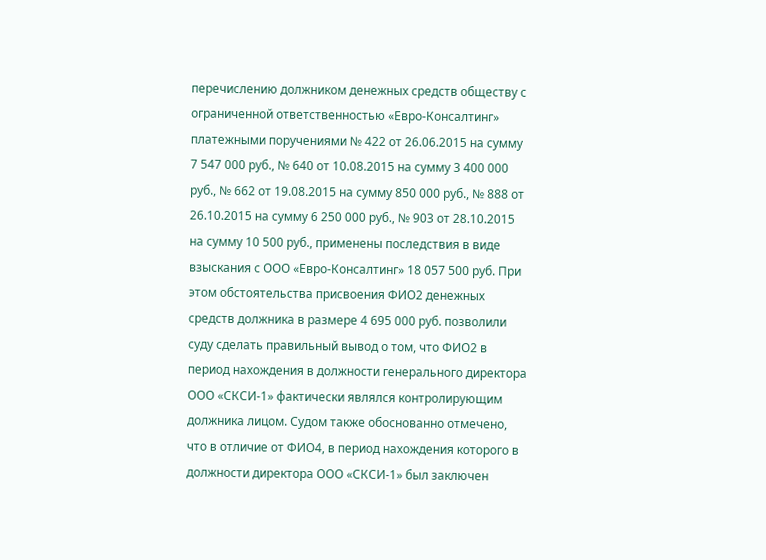перечислению должником денежных средств обществу с ограниченной ответственностью «Евро-Консалтинг» платежными поручениями № 422 от 26.06.2015 на сумму 7 547 000 руб., № 640 от 10.08.2015 на сумму 3 400 000 руб., № 662 от 19.08.2015 на сумму 850 000 руб., № 888 от 26.10.2015 на сумму 6 250 000 руб., № 903 от 28.10.2015 на сумму 10 500 руб., применены последствия в виде взыскания с ООО «Евро-Консалтинг» 18 057 500 руб. При этом обстоятельства присвоения ФИО2 денежных средств должника в размере 4 695 000 руб. позволили суду сделать правильный вывод о том, что ФИО2 в период нахождения в должности генерального директора ООО «СКСИ-1» фактически являлся контролирующим должника лицом. Судом также обоснованно отмечено, что в отличие от ФИО4, в период нахождения которого в должности директора ООО «СКСИ-1» был заключен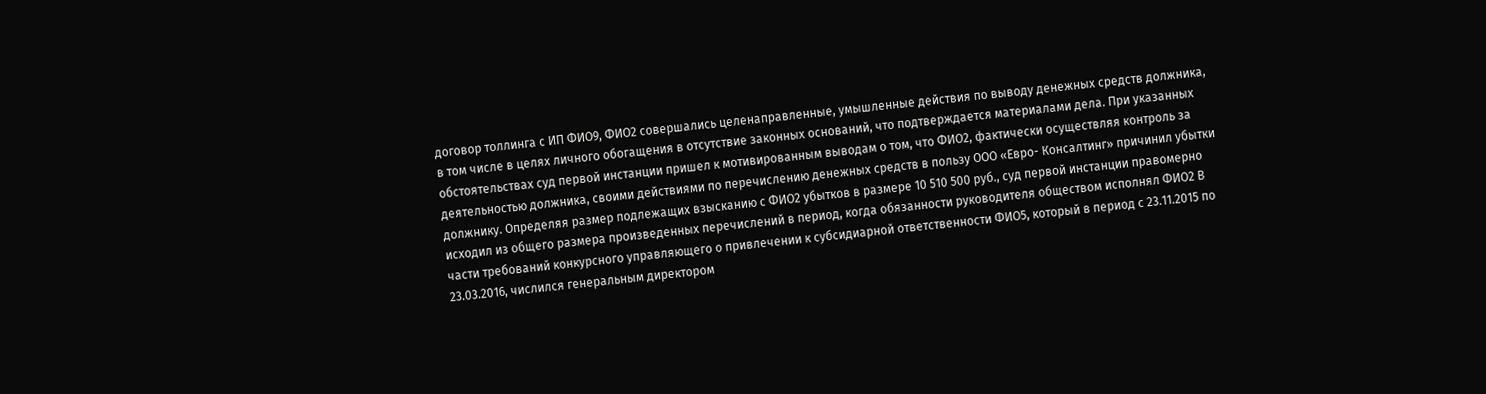договор толлинга с ИП ФИО9, ФИО2 совершались целенаправленные, умышленные действия по выводу денежных средств должника, в том числе в целях личного обогащения в отсутствие законных оснований, что подтверждается материалами дела. При указанных обстоятельствах суд первой инстанции пришел к мотивированным выводам о том, что ФИО2, фактически осуществляя контроль за деятельностью должника, своими действиями по перечислению денежных средств в пользу ООО «Евро- Консалтинг» причинил убытки должнику. Определяя размер подлежащих взысканию с ФИО2 убытков в размере 10 510 500 руб., суд первой инстанции правомерно исходил из общего размера произведенных перечислений в период, когда обязанности руководителя обществом исполнял ФИО2 В части требований конкурсного управляющего о привлечении к субсидиарной ответственности ФИО5, который в период с 23.11.2015 по 23.03.2016, числился генеральным директором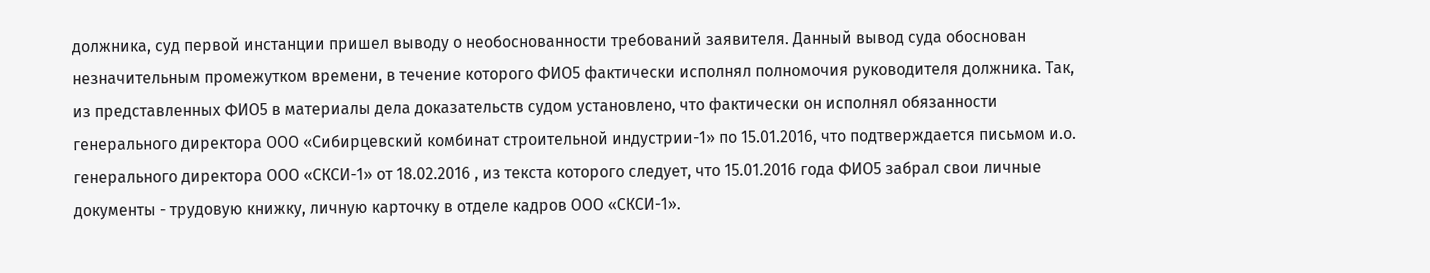должника, суд первой инстанции пришел выводу о необоснованности требований заявителя. Данный вывод суда обоснован незначительным промежутком времени, в течение которого ФИО5 фактически исполнял полномочия руководителя должника. Так, из представленных ФИО5 в материалы дела доказательств судом установлено, что фактически он исполнял обязанности генерального директора ООО «Сибирцевский комбинат строительной индустрии-1» по 15.01.2016, что подтверждается письмом и.о. генерального директора ООО «СКСИ-1» от 18.02.2016 , из текста которого следует, что 15.01.2016 года ФИО5 забрал свои личные документы - трудовую книжку, личную карточку в отделе кадров ООО «СКСИ-1».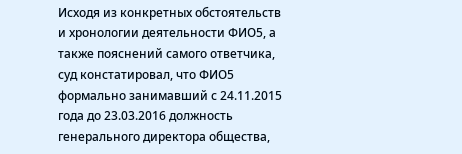Исходя из конкретных обстоятельств и хронологии деятельности ФИО5, а также пояснений самого ответчика, суд констатировал, что ФИО5 формально занимавший с 24.11.2015 года до 23.03.2016 должность генерального директора общества,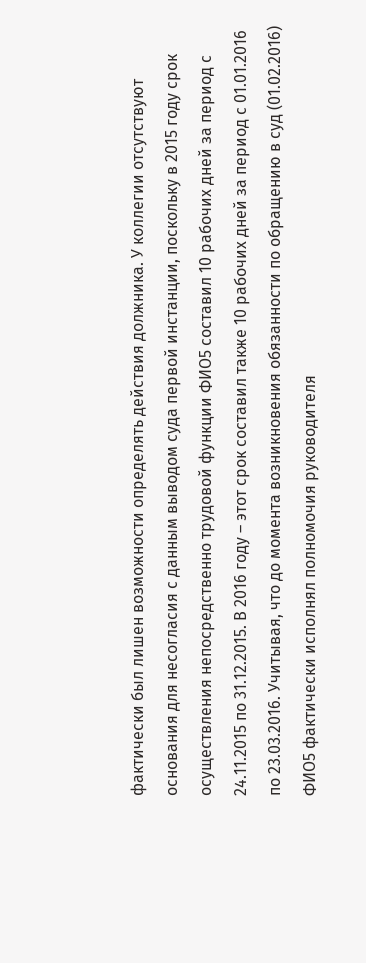фактически был лишен возможности определять действия должника. У коллегии отсутствуют основания для несогласия с данным выводом суда первой инстанции, поскольку в 2015 году срок осуществления непосредственно трудовой функции ФИО5 составил 10 рабочих дней за период с 24.11.2015 по 31.12.2015. В 2016 году – этот срок составил также 10 рабочих дней за период с 01.01.2016 по 23.03.2016. Учитывая, что до момента возникновения обязанности по обращению в суд (01.02.2016) ФИО5 фактически исполнял полномочия руководителя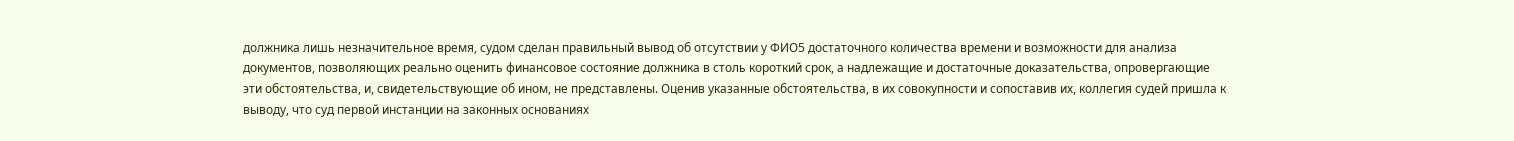должника лишь незначительное время, судом сделан правильный вывод об отсутствии у ФИО5 достаточного количества времени и возможности для анализа документов, позволяющих реально оценить финансовое состояние должника в столь короткий срок, а надлежащие и достаточные доказательства, опровергающие эти обстоятельства, и, свидетельствующие об ином, не представлены. Оценив указанные обстоятельства, в их совокупности и сопоставив их, коллегия судей пришла к выводу, что суд первой инстанции на законных основаниях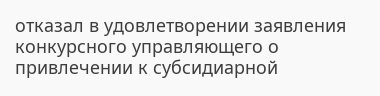отказал в удовлетворении заявления конкурсного управляющего о привлечении к субсидиарной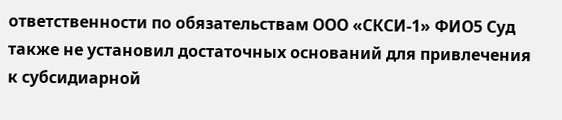ответственности по обязательствам ООО «СКСИ-1» ФИО5 Суд также не установил достаточных оснований для привлечения к субсидиарной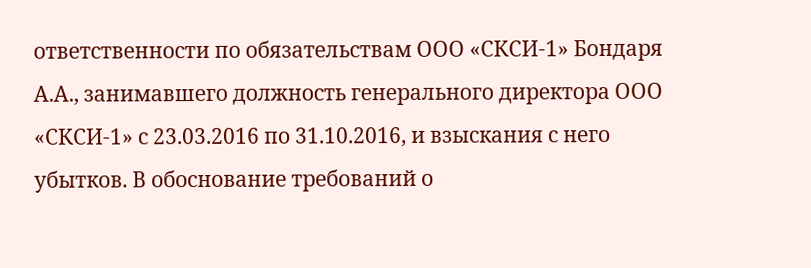ответственности по обязательствам ООО «СКСИ-1» Бондаря А.А., занимавшего должность генерального директора ООО «СКСИ-1» с 23.03.2016 по 31.10.2016, и взыскания с него убытков. В обоснование требований о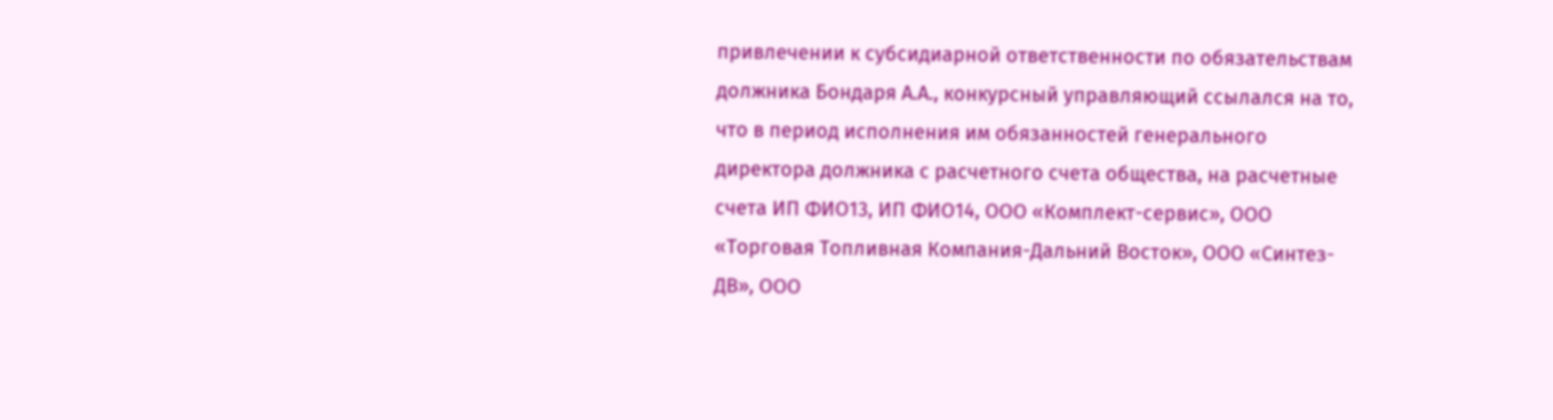привлечении к субсидиарной ответственности по обязательствам должника Бондаря А.А., конкурсный управляющий ссылался на то, что в период исполнения им обязанностей генерального директора должника с расчетного счета общества, на расчетные счета ИП ФИО13, ИП ФИО14, ООО «Комплект-сервис», ООО «Торговая Топливная Компания-Дальний Восток», ООО «Синтез-ДВ», ООО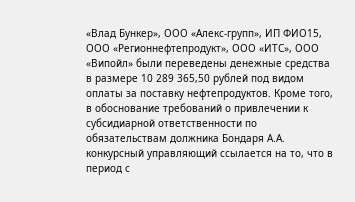«Влад Бункер», ООО «Алекс-групп», ИП ФИО15, ООО «Регионнефтепродукт», ООО «ИТС», ООО «Випойл» были переведены денежные средства в размере 10 289 365,50 рублей под видом оплаты за поставку нефтепродуктов. Кроме того, в обоснование требований о привлечении к субсидиарной ответственности по обязательствам должника Бондаря А.А. конкурсный управляющий ссылается на то, что в период с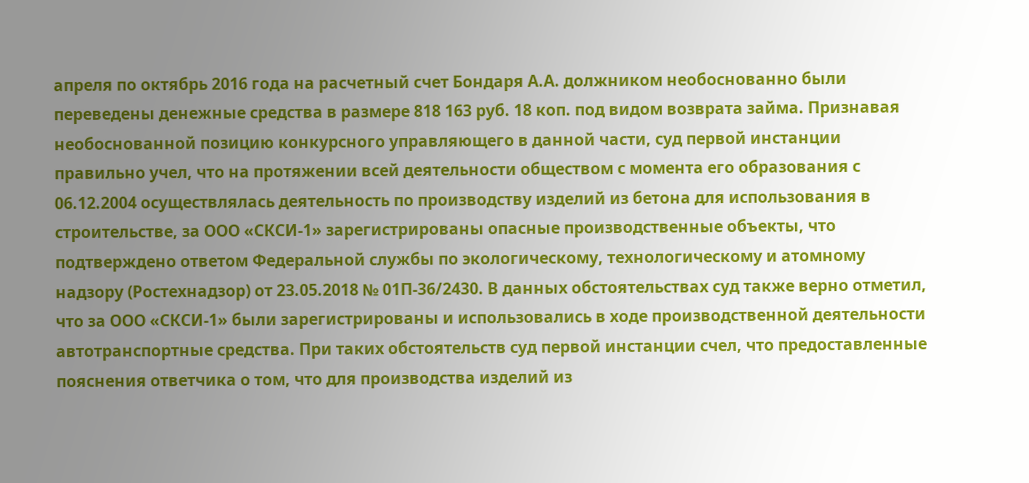апреля по октябрь 2016 года на расчетный счет Бондаря А.А. должником необоснованно были переведены денежные средства в размере 818 163 руб. 18 коп. под видом возврата займа. Признавая необоснованной позицию конкурсного управляющего в данной части, суд первой инстанции правильно учел, что на протяжении всей деятельности обществом с момента его образования с 06.12.2004 осуществлялась деятельность по производству изделий из бетона для использования в строительстве, за ООО «СКСИ-1» зарегистрированы опасные производственные объекты, что подтверждено ответом Федеральной службы по экологическому, технологическому и атомному надзору (Ростехнадзор) от 23.05.2018 № 01П-36/2430. В данных обстоятельствах суд также верно отметил, что за ООО «СКСИ-1» были зарегистрированы и использовались в ходе производственной деятельности автотранспортные средства. При таких обстоятельств суд первой инстанции счел, что предоставленные пояснения ответчика о том, что для производства изделий из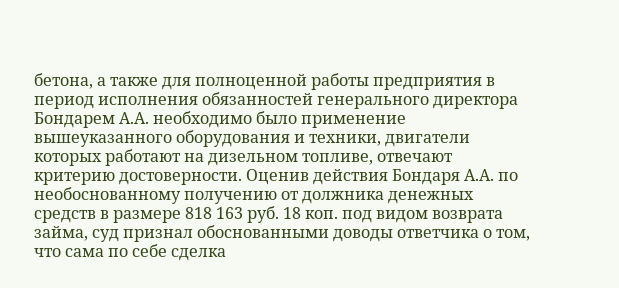бетона, а также для полноценной работы предприятия в период исполнения обязанностей генерального директора Бондарем А.А. необходимо было применение вышеуказанного оборудования и техники, двигатели которых работают на дизельном топливе, отвечают критерию достоверности. Оценив действия Бондаря А.А. по необоснованному получению от должника денежных средств в размере 818 163 руб. 18 коп. под видом возврата займа, суд признал обоснованными доводы ответчика о том, что сама по себе сделка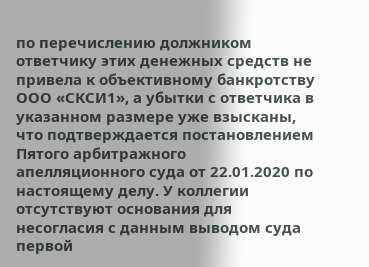по перечислению должником ответчику этих денежных средств не привела к объективному банкротству ООО «СКСИ1», а убытки с ответчика в указанном размере уже взысканы, что подтверждается постановлением Пятого арбитражного апелляционного суда от 22.01.2020 по настоящему делу. У коллегии отсутствуют основания для несогласия с данным выводом суда первой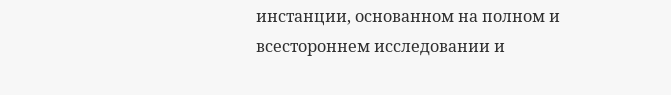инстанции, основанном на полном и всестороннем исследовании и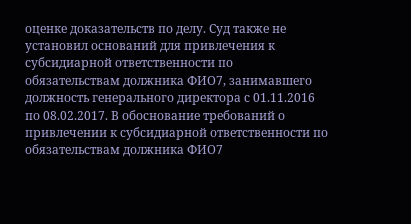оценке доказательств по делу. Суд также не установил оснований для привлечения к субсидиарной ответственности по обязательствам должника ФИО7, занимавшего должность генерального директора с 01.11.2016 по 08.02.2017. В обоснование требований о привлечении к субсидиарной ответственности по обязательствам должника ФИО7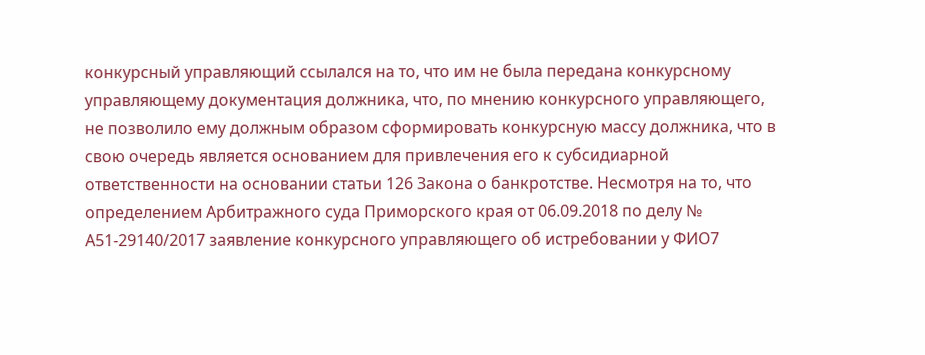конкурсный управляющий ссылался на то, что им не была передана конкурсному управляющему документация должника, что, по мнению конкурсного управляющего, не позволило ему должным образом сформировать конкурсную массу должника, что в свою очередь является основанием для привлечения его к субсидиарной ответственности на основании статьи 126 Закона о банкротстве. Несмотря на то, что определением Арбитражного суда Приморского края от 06.09.2018 по делу № А51-29140/2017 заявление конкурсного управляющего об истребовании у ФИО7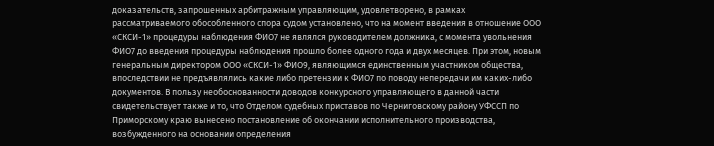доказательств, запрошенных арбитражным управляющим, удовлетворено, в рамках рассматриваемого обособленного спора судом установлено, что на момент введения в отношение ООО «СКСИ-1» процедуры наблюдения ФИО7 не являлся руководителем должника, с момента увольнения ФИО7 до введения процедуры наблюдения прошло более одного года и двух месяцев. При этом, новым генеральным директором ООО «СКСИ-1» ФИО9, являющимся единственным участником общества, впоследствии не предъявлялись какие либо претензии к ФИО7 по поводу непередачи им каких-либо документов. В пользу необоснованности доводов конкурсного управляющего в данной части свидетельствует также и то, что Отделом судебных приставов по Черниговскому району УФССП по Приморскому краю вынесено постановление об окончании исполнительного производства, возбужденного на основании определения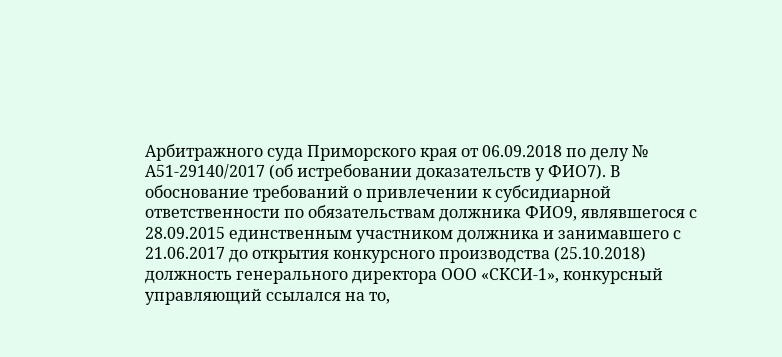Арбитражного суда Приморского края от 06.09.2018 по делу № А51-29140/2017 (об истребовании доказательств у ФИО7). В обоснование требований о привлечении к субсидиарной ответственности по обязательствам должника ФИО9, являвшегося с 28.09.2015 единственным участником должника и занимавшего с 21.06.2017 до открытия конкурсного производства (25.10.2018) должность генерального директора ООО «СКСИ-1», конкурсный управляющий ссылался на то,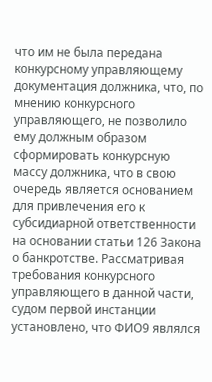что им не была передана конкурсному управляющему документация должника, что, по мнению конкурсного управляющего, не позволило ему должным образом сформировать конкурсную массу должника, что в свою очередь является основанием для привлечения его к субсидиарной ответственности на основании статьи 126 Закона о банкротстве. Рассматривая требования конкурсного управляющего в данной части, судом первой инстанции установлено, что ФИО9 являлся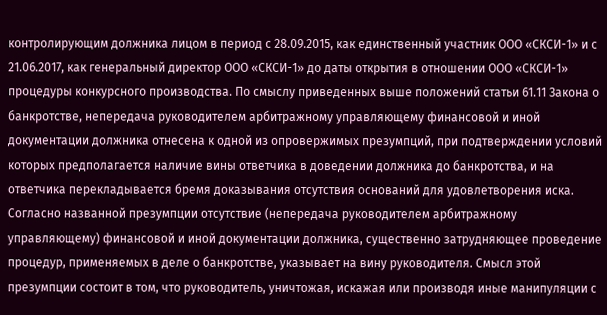контролирующим должника лицом в период с 28.09.2015, как единственный участник ООО «СКСИ-1» и с 21.06.2017, как генеральный директор ООО «СКСИ-1» до даты открытия в отношении ООО «СКСИ-1» процедуры конкурсного производства. По смыслу приведенных выше положений статьи 61.11 Закона о банкротстве, непередача руководителем арбитражному управляющему финансовой и иной документации должника отнесена к одной из опровержимых презумпций, при подтверждении условий которых предполагается наличие вины ответчика в доведении должника до банкротства, и на ответчика перекладывается бремя доказывания отсутствия оснований для удовлетворения иска. Согласно названной презумпции отсутствие (непередача руководителем арбитражному управляющему) финансовой и иной документации должника, существенно затрудняющее проведение процедур, применяемых в деле о банкротстве, указывает на вину руководителя. Смысл этой презумпции состоит в том, что руководитель, уничтожая, искажая или производя иные манипуляции с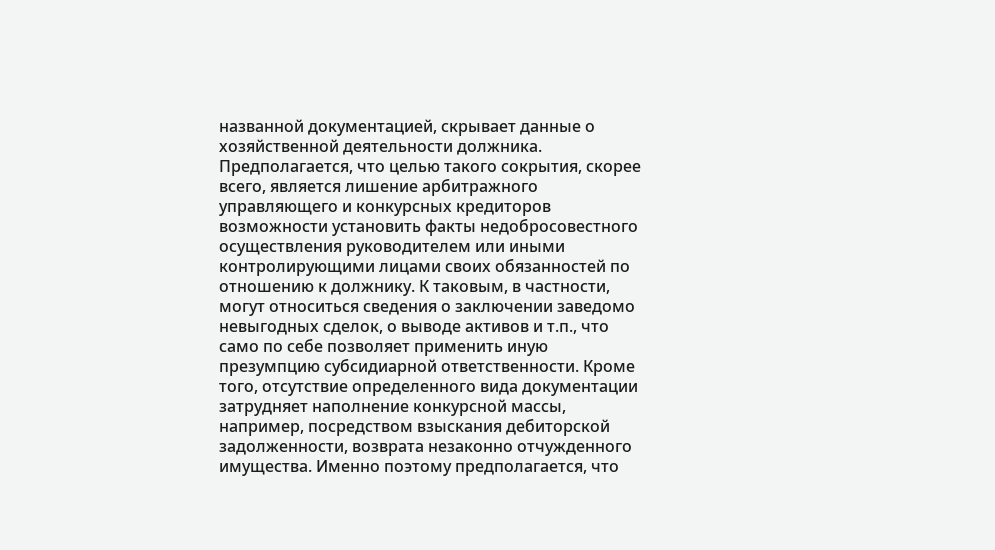названной документацией, скрывает данные о хозяйственной деятельности должника. Предполагается, что целью такого сокрытия, скорее всего, является лишение арбитражного управляющего и конкурсных кредиторов возможности установить факты недобросовестного осуществления руководителем или иными контролирующими лицами своих обязанностей по отношению к должнику. К таковым, в частности, могут относиться сведения о заключении заведомо невыгодных сделок, о выводе активов и т.п., что само по себе позволяет применить иную презумпцию субсидиарной ответственности. Кроме того, отсутствие определенного вида документации затрудняет наполнение конкурсной массы, например, посредством взыскания дебиторской задолженности, возврата незаконно отчужденного имущества. Именно поэтому предполагается, что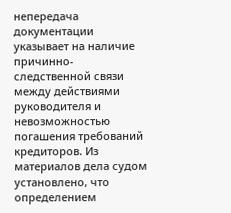непередача документации указывает на наличие причинно-следственной связи между действиями руководителя и невозможностью погашения требований кредиторов. Из материалов дела судом установлено, что определением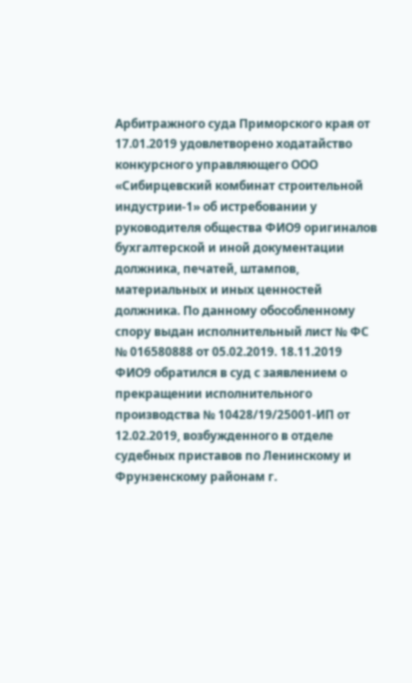Арбитражного суда Приморского края от 17.01.2019 удовлетворено ходатайство конкурсного управляющего ООО «Сибирцевский комбинат строительной индустрии-1» об истребовании у руководителя общества ФИО9 оригиналов бухгалтерской и иной документации должника, печатей, штампов, материальных и иных ценностей должника. По данному обособленному спору выдан исполнительный лист № ФС № 016580888 от 05.02.2019. 18.11.2019 ФИО9 обратился в суд с заявлением о прекращении исполнительного производства № 10428/19/25001-ИП от 12.02.2019, возбужденного в отделе судебных приставов по Ленинскому и Фрунзенскому районам г.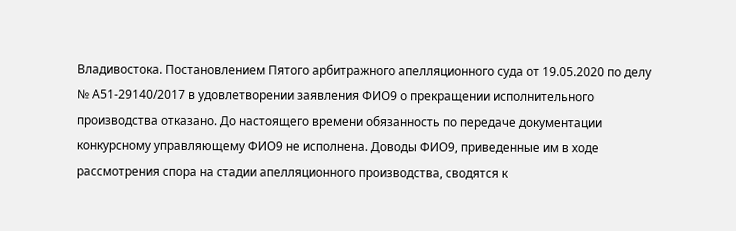Владивостока. Постановлением Пятого арбитражного апелляционного суда от 19.05.2020 по делу № А51-29140/2017 в удовлетворении заявления ФИО9 о прекращении исполнительного производства отказано. До настоящего времени обязанность по передаче документации конкурсному управляющему ФИО9 не исполнена. Доводы ФИО9, приведенные им в ходе рассмотрения спора на стадии апелляционного производства, сводятся к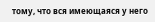тому, что вся имеющаяся у него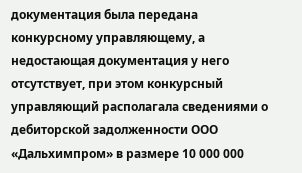документация была передана конкурсному управляющему, а недостающая документация у него отсутствует, при этом конкурсный управляющий располагала сведениями о дебиторской задолженности ООО «Дальхимпром» в размере 10 000 000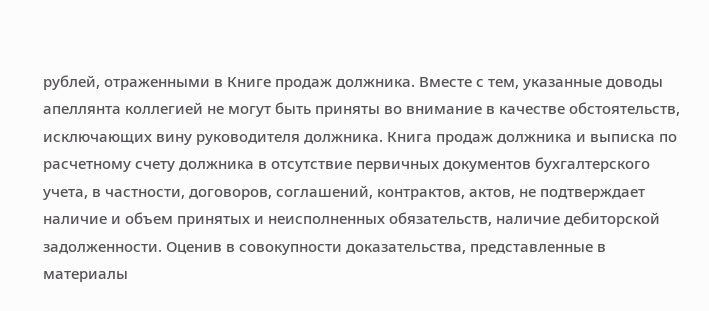рублей, отраженными в Книге продаж должника. Вместе с тем, указанные доводы апеллянта коллегией не могут быть приняты во внимание в качестве обстоятельств, исключающих вину руководителя должника. Книга продаж должника и выписка по расчетному счету должника в отсутствие первичных документов бухгалтерского учета, в частности, договоров, соглашений, контрактов, актов, не подтверждает наличие и объем принятых и неисполненных обязательств, наличие дебиторской задолженности. Оценив в совокупности доказательства, представленные в материалы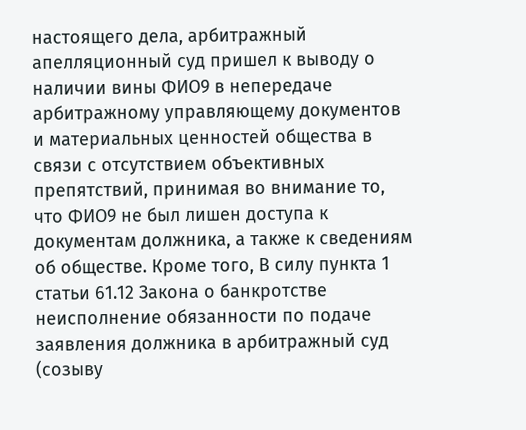настоящего дела, арбитражный апелляционный суд пришел к выводу о наличии вины ФИО9 в непередаче арбитражному управляющему документов и материальных ценностей общества в связи с отсутствием объективных препятствий, принимая во внимание то, что ФИО9 не был лишен доступа к документам должника, а также к сведениям об обществе. Кроме того, В силу пункта 1 статьи 61.12 Закона о банкротстве неисполнение обязанности по подаче заявления должника в арбитражный суд (созыву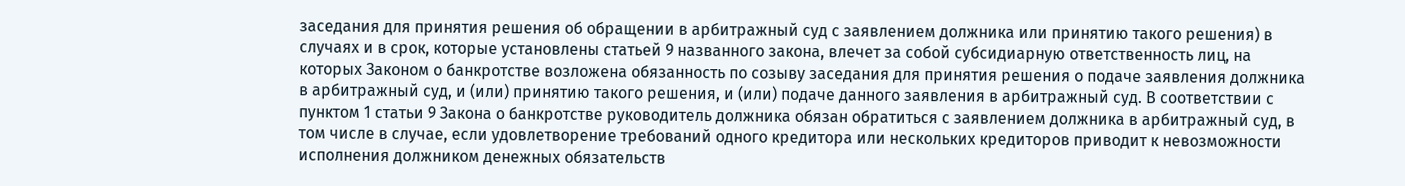заседания для принятия решения об обращении в арбитражный суд с заявлением должника или принятию такого решения) в случаях и в срок, которые установлены статьей 9 названного закона, влечет за собой субсидиарную ответственность лиц, на которых Законом о банкротстве возложена обязанность по созыву заседания для принятия решения о подаче заявления должника в арбитражный суд, и (или) принятию такого решения, и (или) подаче данного заявления в арбитражный суд. В соответствии с пунктом 1 статьи 9 Закона о банкротстве руководитель должника обязан обратиться с заявлением должника в арбитражный суд, в том числе в случае, если удовлетворение требований одного кредитора или нескольких кредиторов приводит к невозможности исполнения должником денежных обязательств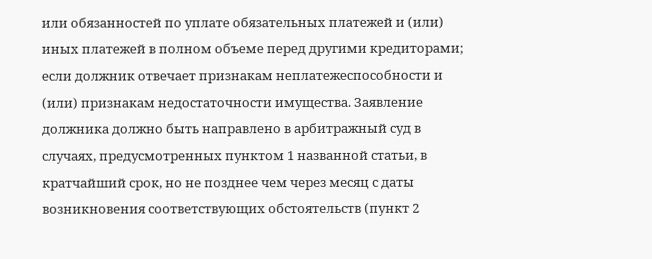или обязанностей по уплате обязательных платежей и (или) иных платежей в полном объеме перед другими кредиторами; если должник отвечает признакам неплатежеспособности и (или) признакам недостаточности имущества. Заявление должника должно быть направлено в арбитражный суд в случаях, предусмотренных пунктом 1 названной статьи, в кратчайший срок, но не позднее чем через месяц с даты возникновения соответствующих обстоятельств (пункт 2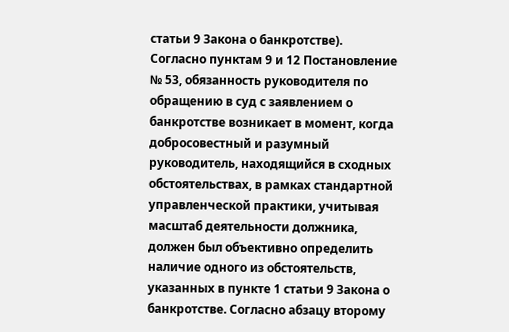статьи 9 Закона о банкротстве). Согласно пунктам 9 и 12 Постановление № 53, обязанность руководителя по обращению в суд с заявлением о банкротстве возникает в момент, когда добросовестный и разумный руководитель, находящийся в сходных обстоятельствах, в рамках стандартной управленческой практики, учитывая масштаб деятельности должника, должен был объективно определить наличие одного из обстоятельств, указанных в пункте 1 статьи 9 Закона о банкротстве. Согласно абзацу второму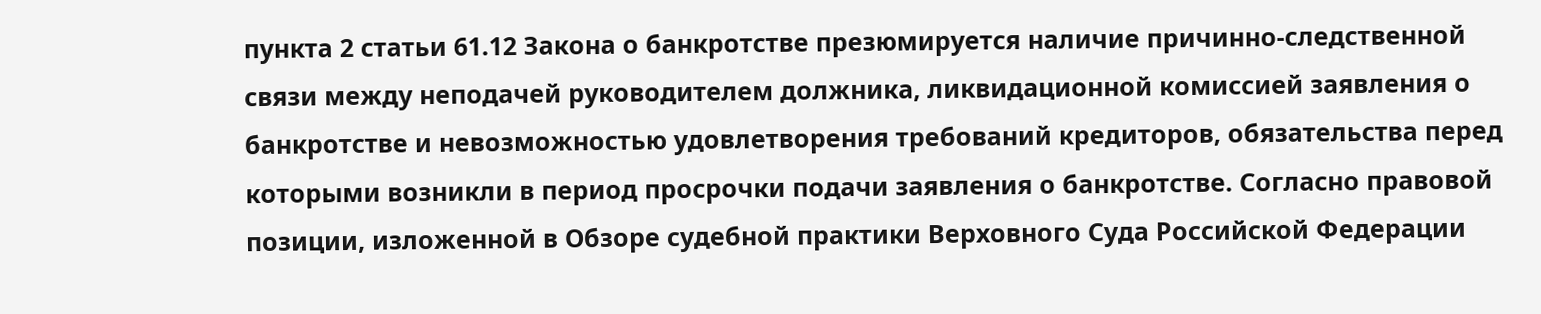пункта 2 статьи 61.12 Закона о банкротстве презюмируется наличие причинно-следственной связи между неподачей руководителем должника, ликвидационной комиссией заявления о банкротстве и невозможностью удовлетворения требований кредиторов, обязательства перед которыми возникли в период просрочки подачи заявления о банкротстве. Согласно правовой позиции, изложенной в Обзоре судебной практики Верховного Суда Российской Федерации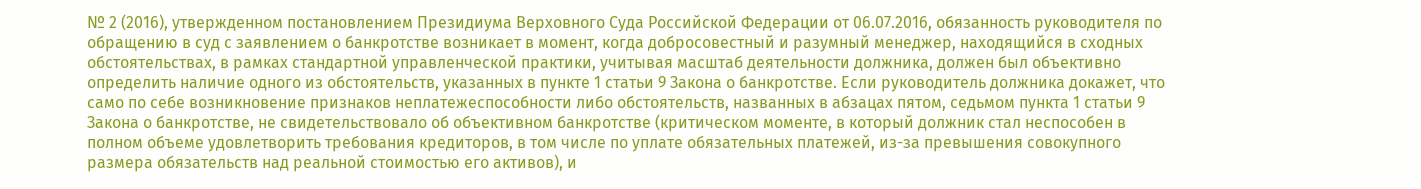№ 2 (2016), утвержденном постановлением Президиума Верховного Суда Российской Федерации от 06.07.2016, обязанность руководителя по обращению в суд с заявлением о банкротстве возникает в момент, когда добросовестный и разумный менеджер, находящийся в сходных обстоятельствах, в рамках стандартной управленческой практики, учитывая масштаб деятельности должника, должен был объективно определить наличие одного из обстоятельств, указанных в пункте 1 статьи 9 Закона о банкротстве. Если руководитель должника докажет, что само по себе возникновение признаков неплатежеспособности либо обстоятельств, названных в абзацах пятом, седьмом пункта 1 статьи 9 Закона о банкротстве, не свидетельствовало об объективном банкротстве (критическом моменте, в который должник стал неспособен в полном объеме удовлетворить требования кредиторов, в том числе по уплате обязательных платежей, из-за превышения совокупного размера обязательств над реальной стоимостью его активов), и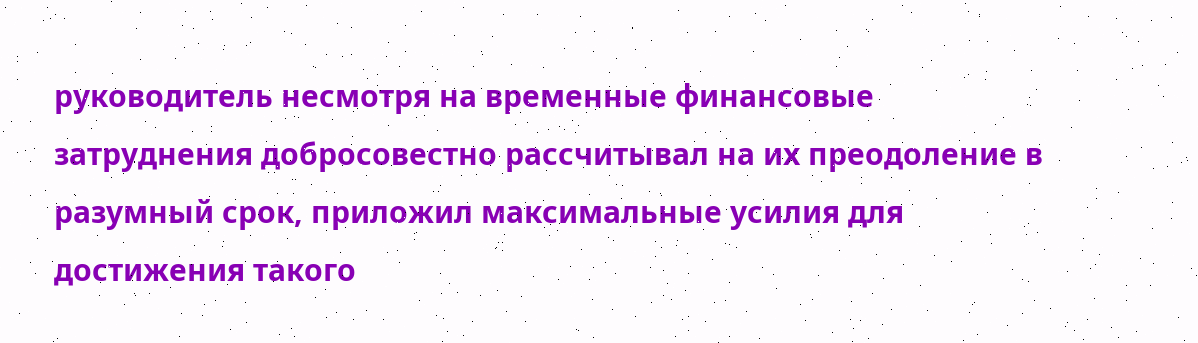руководитель несмотря на временные финансовые затруднения добросовестно рассчитывал на их преодоление в разумный срок, приложил максимальные усилия для достижения такого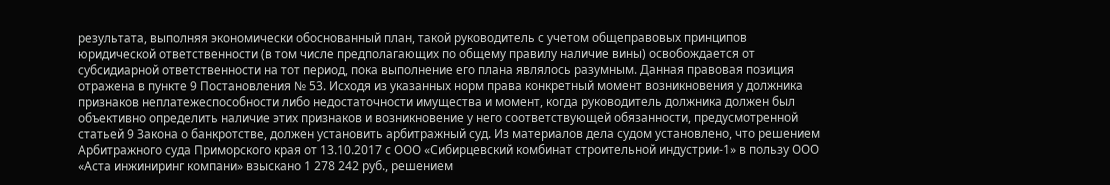результата, выполняя экономически обоснованный план, такой руководитель с учетом общеправовых принципов юридической ответственности (в том числе предполагающих по общему правилу наличие вины) освобождается от субсидиарной ответственности на тот период, пока выполнение его плана являлось разумным. Данная правовая позиция отражена в пункте 9 Постановления № 53. Исходя из указанных норм права конкретный момент возникновения у должника признаков неплатежеспособности либо недостаточности имущества и момент, когда руководитель должника должен был объективно определить наличие этих признаков и возникновение у него соответствующей обязанности, предусмотренной статьей 9 Закона о банкротстве, должен установить арбитражный суд. Из материалов дела судом установлено, что решением Арбитражного суда Приморского края от 13.10.2017 с ООО «Сибирцевский комбинат строительной индустрии-1» в пользу ООО «Аста инжиниринг компани» взыскано 1 278 242 руб., решением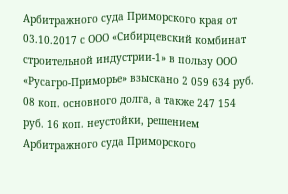Арбитражного суда Приморского края от 03.10.2017 с ООО «Сибирцевский комбинат строительной индустрии-1» в пользу ООО «Русагро-Приморье» взыскано 2 059 634 руб. 08 коп. основного долга, а также 247 154 руб. 16 коп. неустойки, решением Арбитражного суда Приморского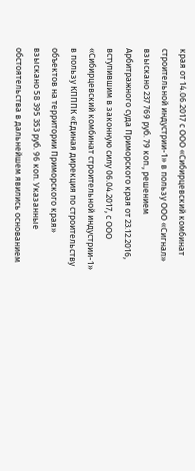края от 14.06.2017 с ООО «Сибирцевский комбинат строительной индустрии-1» в пользу ООО «Сигнал» взыскано 237 769 руб. 79 коп., решением Арбитражного суда Приморского края от 23.12.2016, вступившим в законную силу 06.04.2017, с ООО «Сибирцевский комбинат строительной индустрии-1» в пользу КПППК «Единая дирекция по строительству объектов на территории Приморского края» взыскано 58 395 353 руб. 96 коп. Указанные обстоятельства в дальнейшем явились основанием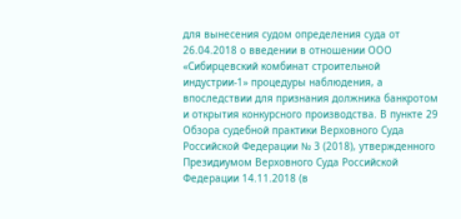для вынесения судом определения суда от 26.04.2018 о введении в отношении ООО «Сибирцевский комбинат строительной индустрии-1» процедуры наблюдения, а впоследствии для признания должника банкротом и открытия конкурсного производства. В пункте 29 Обзора судебной практики Верховного Суда Российской Федерации № 3 (2018), утвержденного Президиумом Верховного Суда Российской Федерации 14.11.2018 (в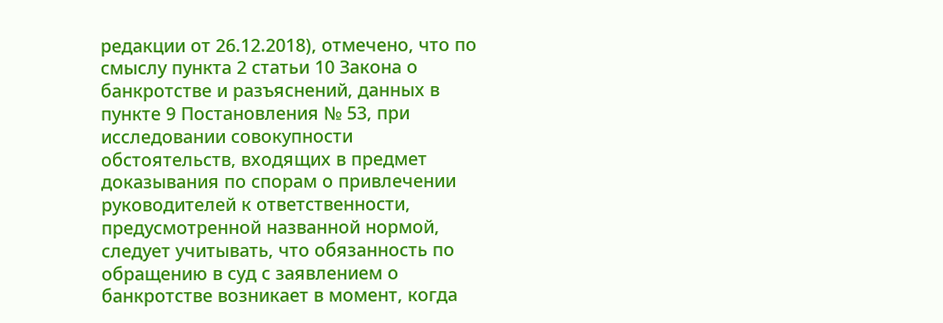редакции от 26.12.2018), отмечено, что по смыслу пункта 2 статьи 10 Закона о банкротстве и разъяснений, данных в пункте 9 Постановления № 53, при исследовании совокупности обстоятельств, входящих в предмет доказывания по спорам о привлечении руководителей к ответственности, предусмотренной названной нормой, следует учитывать, что обязанность по обращению в суд с заявлением о банкротстве возникает в момент, когда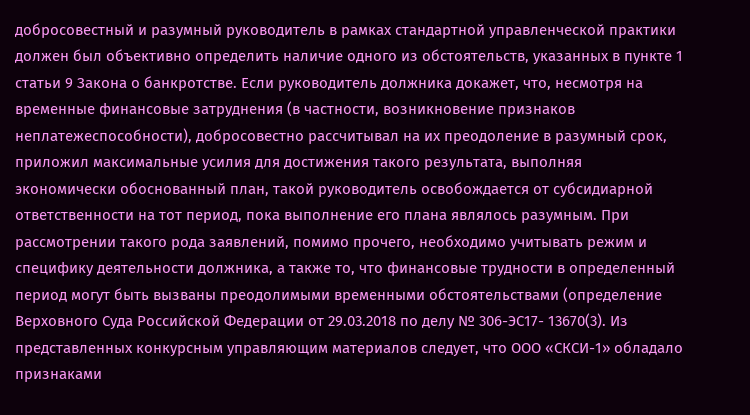добросовестный и разумный руководитель в рамках стандартной управленческой практики должен был объективно определить наличие одного из обстоятельств, указанных в пункте 1 статьи 9 Закона о банкротстве. Если руководитель должника докажет, что, несмотря на временные финансовые затруднения (в частности, возникновение признаков неплатежеспособности), добросовестно рассчитывал на их преодоление в разумный срок, приложил максимальные усилия для достижения такого результата, выполняя экономически обоснованный план, такой руководитель освобождается от субсидиарной ответственности на тот период, пока выполнение его плана являлось разумным. При рассмотрении такого рода заявлений, помимо прочего, необходимо учитывать режим и специфику деятельности должника, а также то, что финансовые трудности в определенный период могут быть вызваны преодолимыми временными обстоятельствами (определение Верховного Суда Российской Федерации от 29.03.2018 по делу № 306-ЭС17- 13670(3). Из представленных конкурсным управляющим материалов следует, что ООО «СКСИ-1» обладало признаками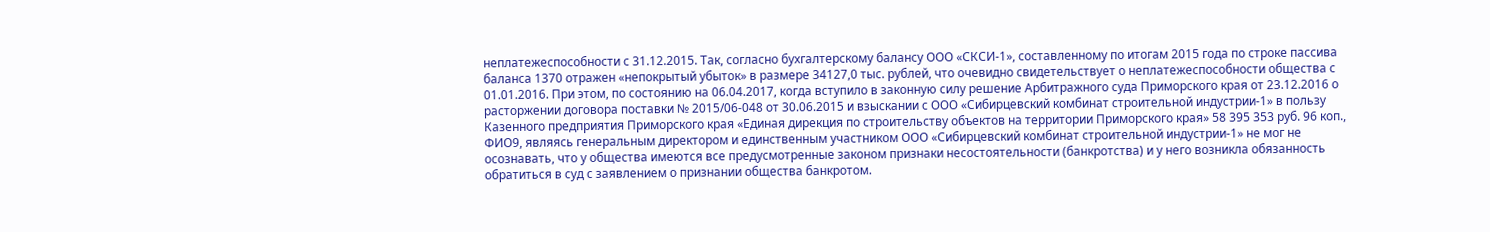неплатежеспособности с 31.12.2015. Так, согласно бухгалтерскому балансу ООО «СКСИ-1», составленному по итогам 2015 года по строке пассива баланса 1370 отражен «непокрытый убыток» в размере 34127,0 тыс. рублей, что очевидно свидетельствует о неплатежеспособности общества с 01.01.2016. При этом, по состоянию на 06.04.2017, когда вступило в законную силу решение Арбитражного суда Приморского края от 23.12.2016 о расторжении договора поставки № 2015/06-048 от 30.06.2015 и взыскании с ООО «Сибирцевский комбинат строительной индустрии-1» в пользу Казенного предприятия Приморского края «Единая дирекция по строительству объектов на территории Приморского края» 58 395 353 руб. 96 коп., ФИО9, являясь генеральным директором и единственным участником ООО «Сибирцевский комбинат строительной индустрии-1» не мог не осознавать, что у общества имеются все предусмотренные законом признаки несостоятельности (банкротства) и у него возникла обязанность обратиться в суд с заявлением о признании общества банкротом.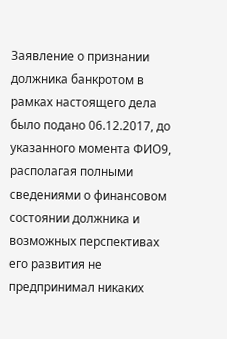Заявление о признании должника банкротом в рамках настоящего дела было подано 06.12.2017, до указанного момента ФИО9, располагая полными сведениями о финансовом состоянии должника и возможных перспективах его развития не предпринимал никаких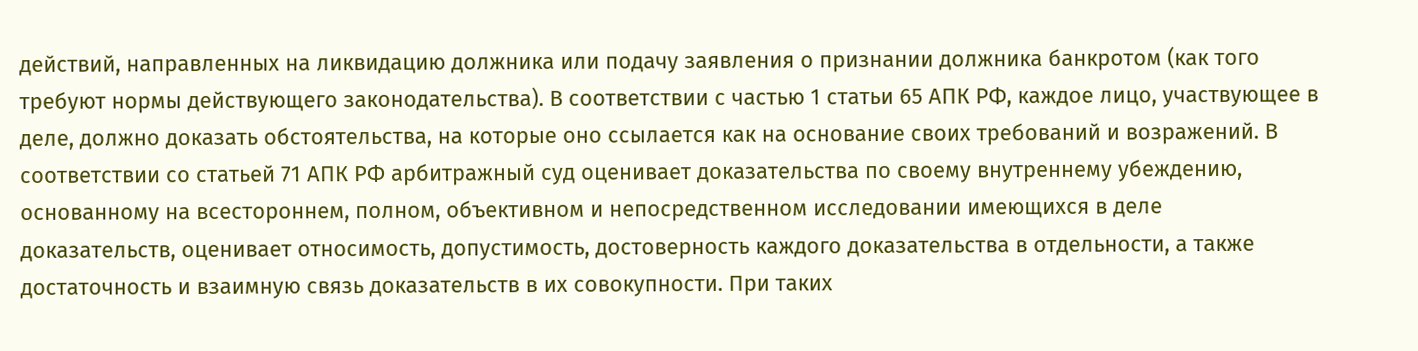действий, направленных на ликвидацию должника или подачу заявления о признании должника банкротом (как того требуют нормы действующего законодательства). В соответствии с частью 1 статьи 65 АПК РФ, каждое лицо, участвующее в деле, должно доказать обстоятельства, на которые оно ссылается как на основание своих требований и возражений. В соответствии со статьей 71 АПК РФ арбитражный суд оценивает доказательства по своему внутреннему убеждению, основанному на всестороннем, полном, объективном и непосредственном исследовании имеющихся в деле доказательств, оценивает относимость, допустимость, достоверность каждого доказательства в отдельности, а также достаточность и взаимную связь доказательств в их совокупности. При таких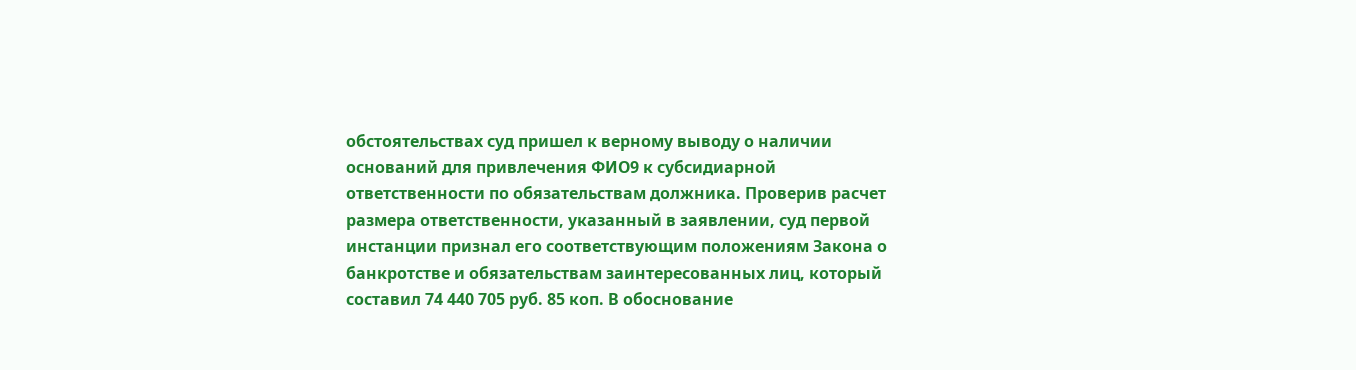обстоятельствах суд пришел к верному выводу о наличии оснований для привлечения ФИО9 к субсидиарной ответственности по обязательствам должника. Проверив расчет размера ответственности, указанный в заявлении, суд первой инстанции признал его соответствующим положениям Закона о банкротстве и обязательствам заинтересованных лиц, который составил 74 440 705 руб. 85 коп. В обоснование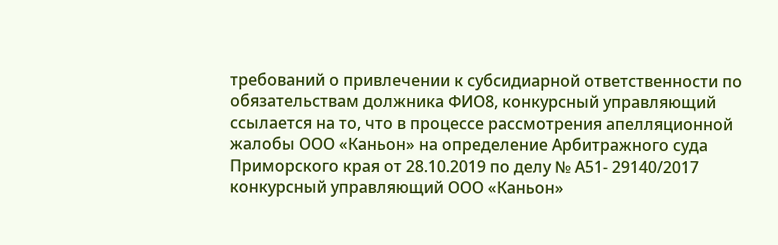требований о привлечении к субсидиарной ответственности по обязательствам должника ФИО8, конкурсный управляющий ссылается на то, что в процессе рассмотрения апелляционной жалобы ООО «Каньон» на определение Арбитражного суда Приморского края от 28.10.2019 по делу № А51- 29140/2017 конкурсный управляющий ООО «Каньон»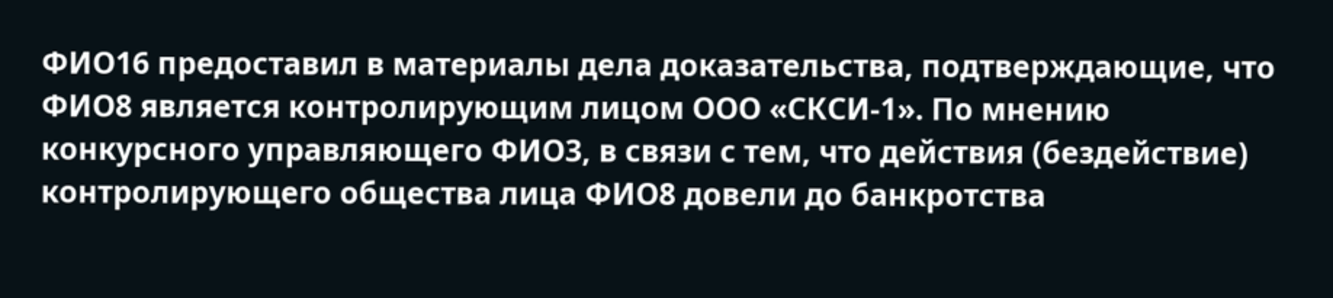ФИО16 предоставил в материалы дела доказательства, подтверждающие, что ФИО8 является контролирующим лицом ООО «СКСИ-1». По мнению конкурсного управляющего ФИО3, в связи с тем, что действия (бездействие) контролирующего общества лица ФИО8 довели до банкротства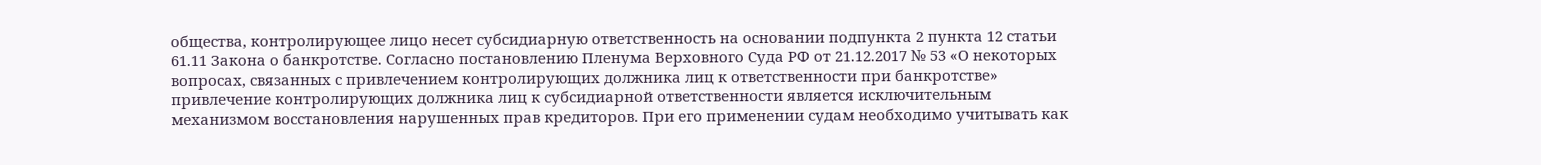общества, контролирующее лицо несет субсидиарную ответственность на основании подпункта 2 пункта 12 статьи 61.11 Закона о банкротстве. Согласно постановлению Пленума Верховного Суда РФ от 21.12.2017 № 53 «О некоторых вопросах, связанных с привлечением контролирующих должника лиц к ответственности при банкротстве» привлечение контролирующих должника лиц к субсидиарной ответственности является исключительным механизмом восстановления нарушенных прав кредиторов. При его применении судам необходимо учитывать как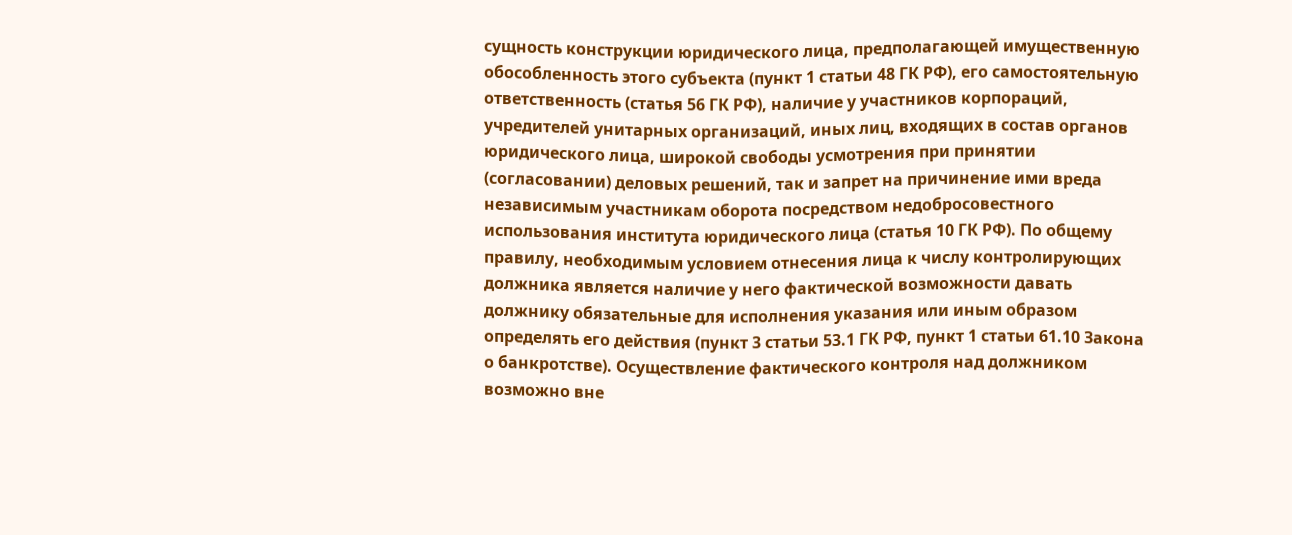сущность конструкции юридического лица, предполагающей имущественную обособленность этого субъекта (пункт 1 статьи 48 ГК РФ), его самостоятельную ответственность (статья 56 ГК РФ), наличие у участников корпораций, учредителей унитарных организаций, иных лиц, входящих в состав органов юридического лица, широкой свободы усмотрения при принятии (согласовании) деловых решений, так и запрет на причинение ими вреда независимым участникам оборота посредством недобросовестного использования института юридического лица (статья 10 ГК РФ). По общему правилу, необходимым условием отнесения лица к числу контролирующих должника является наличие у него фактической возможности давать должнику обязательные для исполнения указания или иным образом определять его действия (пункт 3 статьи 53.1 ГК РФ, пункт 1 статьи 61.10 Закона о банкротстве). Осуществление фактического контроля над должником возможно вне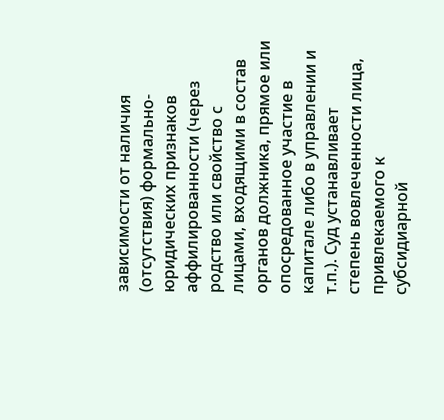зависимости от наличия (отсутствия) формально-юридических признаков аффилированности (через родство или свойство с лицами, входящими в состав органов должника, прямое или опосредованное участие в капитале либо в управлении и т.п.). Суд устанавливает степень вовлеченности лица, привлекаемого к субсидиарной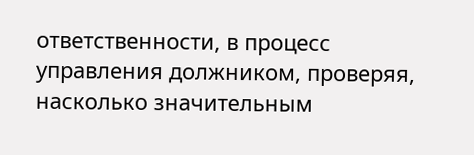ответственности, в процесс управления должником, проверяя, насколько значительным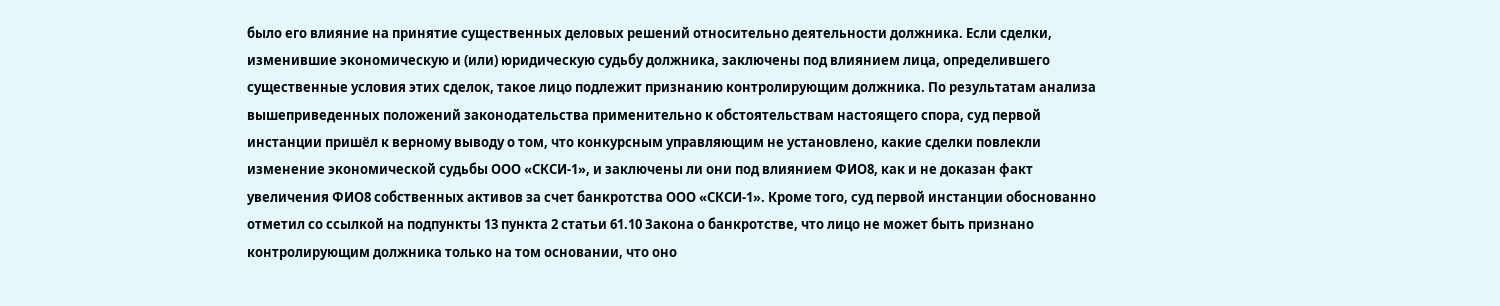было его влияние на принятие существенных деловых решений относительно деятельности должника. Если сделки, изменившие экономическую и (или) юридическую судьбу должника, заключены под влиянием лица, определившего существенные условия этих сделок, такое лицо подлежит признанию контролирующим должника. По результатам анализа вышеприведенных положений законодательства применительно к обстоятельствам настоящего спора, суд первой инстанции пришёл к верному выводу о том, что конкурсным управляющим не установлено, какие сделки повлекли изменение экономической судьбы ООО «СКСИ-1», и заключены ли они под влиянием ФИО8, как и не доказан факт увеличения ФИО8 собственных активов за счет банкротства ООО «СКСИ-1». Кроме того, суд первой инстанции обоснованно отметил со ссылкой на подпункты 13 пункта 2 статьи 61.10 Закона о банкротстве, что лицо не может быть признано контролирующим должника только на том основании, что оно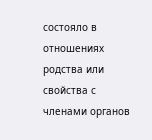состояло в отношениях родства или свойства с членами органов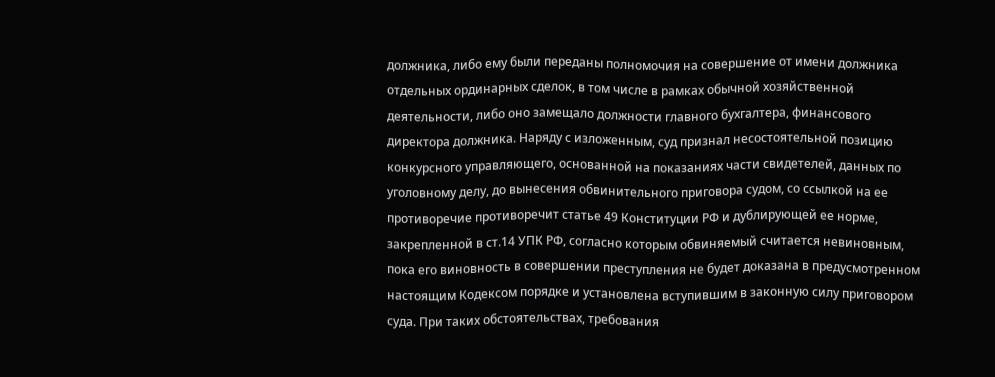должника, либо ему были переданы полномочия на совершение от имени должника отдельных ординарных сделок, в том числе в рамках обычной хозяйственной деятельности, либо оно замещало должности главного бухгалтера, финансового директора должника. Наряду с изложенным, суд признал несостоятельной позицию конкурсного управляющего, основанной на показаниях части свидетелей, данных по уголовному делу, до вынесения обвинительного приговора судом, со ссылкой на ее противоречие противоречит статье 49 Конституции РФ и дублирующей ее норме, закрепленной в ст.14 УПК РФ, согласно которым обвиняемый считается невиновным, пока его виновность в совершении преступления не будет доказана в предусмотренном настоящим Кодексом порядке и установлена вступившим в законную силу приговором суда. При таких обстоятельствах, требования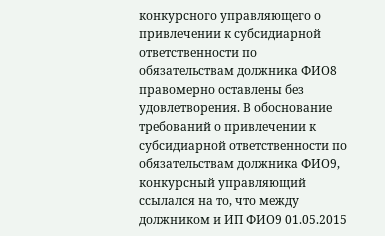конкурсного управляющего о привлечении к субсидиарной ответственности по обязательствам должника ФИО8 правомерно оставлены без удовлетворения. В обоснование требований о привлечении к субсидиарной ответственности по обязательствам должника ФИО9, конкурсный управляющий ссылался на то, что между должником и ИП ФИО9 01.05.2015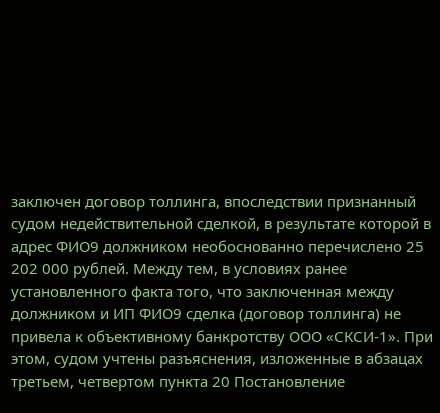заключен договор толлинга, впоследствии признанный судом недействительной сделкой, в результате которой в адрес ФИО9 должником необоснованно перечислено 25 202 000 рублей. Между тем, в условиях ранее установленного факта того, что заключенная между должником и ИП ФИО9 сделка (договор толлинга) не привела к объективному банкротству ООО «СКСИ-1». При этом, судом учтены разъяснения, изложенные в абзацах третьем, четвертом пункта 20 Постановление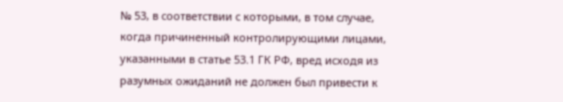№ 53, в соответствии с которыми, в том случае, когда причиненный контролирующими лицами, указанными в статье 53.1 ГК РФ, вред исходя из разумных ожиданий не должен был привести к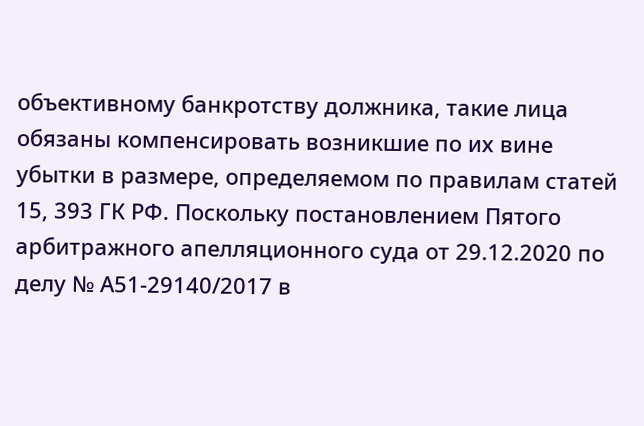объективному банкротству должника, такие лица обязаны компенсировать возникшие по их вине убытки в размере, определяемом по правилам статей 15, 393 ГК РФ. Поскольку постановлением Пятого арбитражного апелляционного суда от 29.12.2020 по делу № А51-29140/2017 в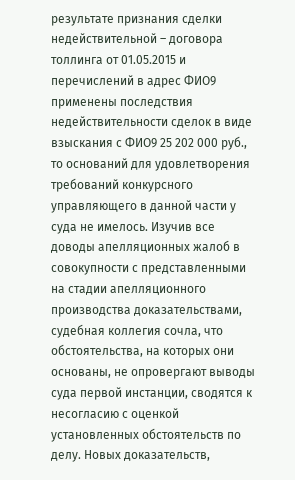результате признания сделки недействительной – договора толлинга от 01.05.2015 и перечислений в адрес ФИО9 применены последствия недействительности сделок в виде взыскания с ФИО9 25 202 000 руб., то оснований для удовлетворения требований конкурсного управляющего в данной части у суда не имелось. Изучив все доводы апелляционных жалоб в совокупности с представленными на стадии апелляционного производства доказательствами, судебная коллегия сочла, что обстоятельства, на которых они основаны, не опровергают выводы суда первой инстанции, сводятся к несогласию с оценкой установленных обстоятельств по делу. Новых доказательств,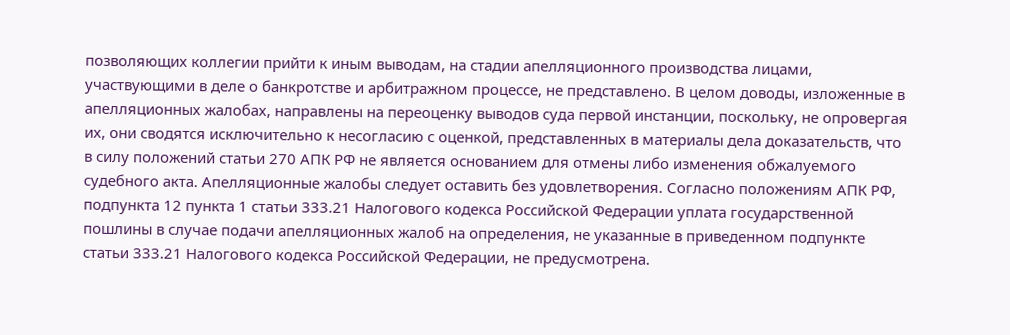позволяющих коллегии прийти к иным выводам, на стадии апелляционного производства лицами, участвующими в деле о банкротстве и арбитражном процессе, не представлено. В целом доводы, изложенные в апелляционных жалобах, направлены на переоценку выводов суда первой инстанции, поскольку, не опровергая их, они сводятся исключительно к несогласию с оценкой, представленных в материалы дела доказательств, что в силу положений статьи 270 АПК РФ не является основанием для отмены либо изменения обжалуемого судебного акта. Апелляционные жалобы следует оставить без удовлетворения. Согласно положениям АПК РФ, подпункта 12 пункта 1 статьи 333.21 Налогового кодекса Российской Федерации уплата государственной пошлины в случае подачи апелляционных жалоб на определения, не указанные в приведенном подпункте статьи 333.21 Налогового кодекса Российской Федерации, не предусмотрена.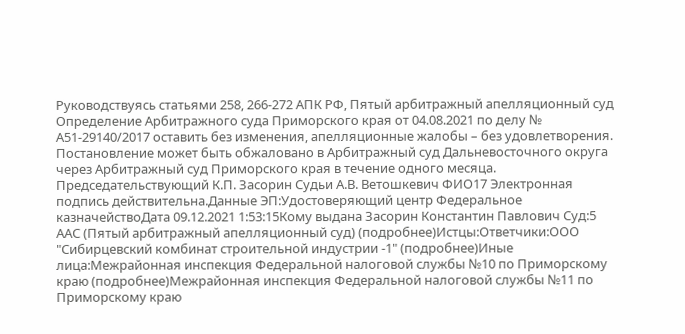Руководствуясь статьями 258, 266-272 АПК РФ, Пятый арбитражный апелляционный суд Определение Арбитражного суда Приморского края от 04.08.2021 по делу № А51-29140/2017 оставить без изменения, апелляционные жалобы – без удовлетворения. Постановление может быть обжаловано в Арбитражный суд Дальневосточного округа через Арбитражный суд Приморского края в течение одного месяца. Председательствующий К.П. Засорин Судьи А.В. Ветошкевич ФИО17 Электронная подпись действительна.Данные ЭП:Удостоверяющий центр Федеральное казначействоДата 09.12.2021 1:53:15Кому выдана Засорин Константин Павлович Суд:5 ААС (Пятый арбитражный апелляционный суд) (подробнее)Истцы:Ответчики:ООО "Сибирцевский комбинат строительной индустрии -1" (подробнее)Иные лица:Межрайонная инспекция Федеральной налоговой службы №10 по Приморскому краю (подробнее)Межрайонная инспекция Федеральной налоговой службы №11 по Приморскому краю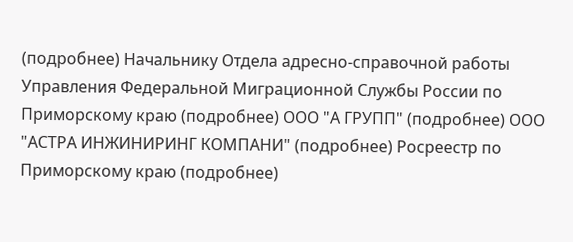(подробнее) Начальнику Отдела адресно-справочной работы Управления Федеральной Миграционной Службы России по Приморскому краю (подробнее) ООО "А ГРУПП" (подробнее) ООО "АСТРА ИНЖИНИРИНГ КОМПАНИ" (подробнее) Росреестр по Приморскому краю (подробнее)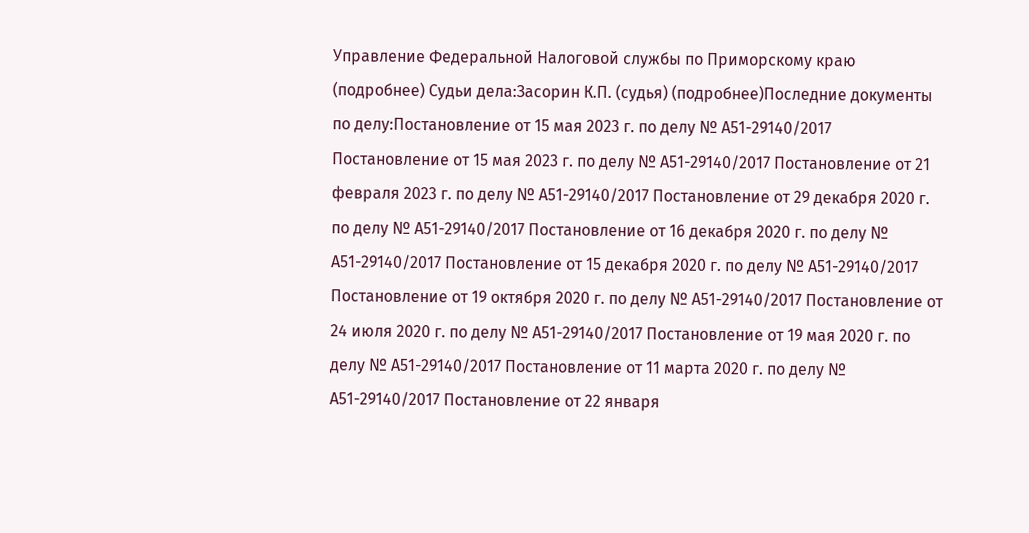Управление Федеральной Налоговой службы по Приморскому краю (подробнее) Судьи дела:Засорин К.П. (судья) (подробнее)Последние документы по делу:Постановление от 15 мая 2023 г. по делу № А51-29140/2017 Постановление от 15 мая 2023 г. по делу № А51-29140/2017 Постановление от 21 февраля 2023 г. по делу № А51-29140/2017 Постановление от 29 декабря 2020 г. по делу № А51-29140/2017 Постановление от 16 декабря 2020 г. по делу № А51-29140/2017 Постановление от 15 декабря 2020 г. по делу № А51-29140/2017 Постановление от 19 октября 2020 г. по делу № А51-29140/2017 Постановление от 24 июля 2020 г. по делу № А51-29140/2017 Постановление от 19 мая 2020 г. по делу № А51-29140/2017 Постановление от 11 марта 2020 г. по делу № А51-29140/2017 Постановление от 22 января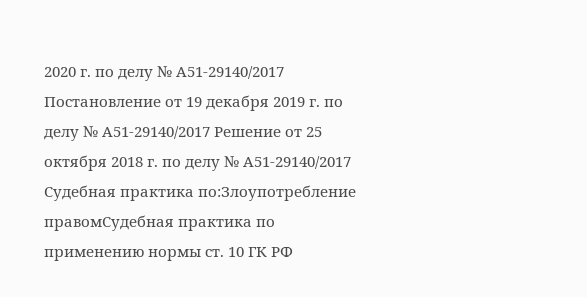2020 г. по делу № А51-29140/2017 Постановление от 19 декабря 2019 г. по делу № А51-29140/2017 Решение от 25 октября 2018 г. по делу № А51-29140/2017 Судебная практика по:Злоупотребление правомСудебная практика по применению нормы ст. 10 ГК РФ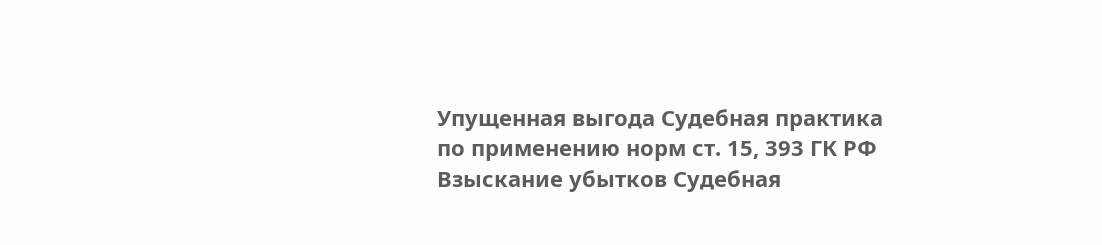Упущенная выгода Судебная практика по применению норм ст. 15, 393 ГК РФ Взыскание убытков Судебная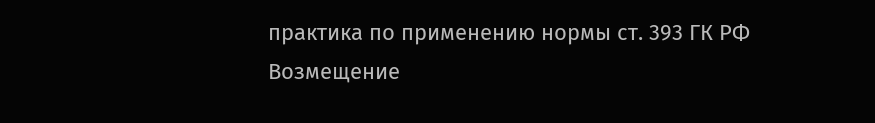практика по применению нормы ст. 393 ГК РФ
Возмещение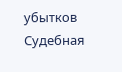убытков Судебная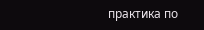практика по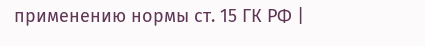применению нормы ст. 15 ГК РФ |